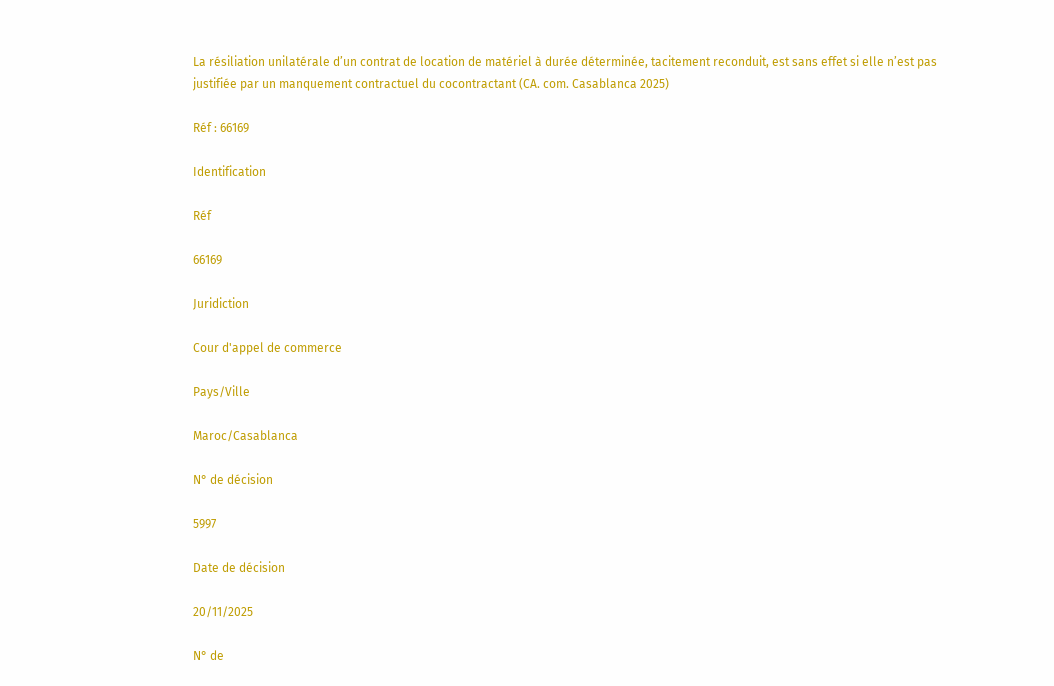La résiliation unilatérale d’un contrat de location de matériel à durée déterminée, tacitement reconduit, est sans effet si elle n’est pas justifiée par un manquement contractuel du cocontractant (CA. com. Casablanca 2025)

Réf : 66169

Identification

Réf

66169

Juridiction

Cour d'appel de commerce

Pays/Ville

Maroc/Casablanca

N° de décision

5997

Date de décision

20/11/2025

N° de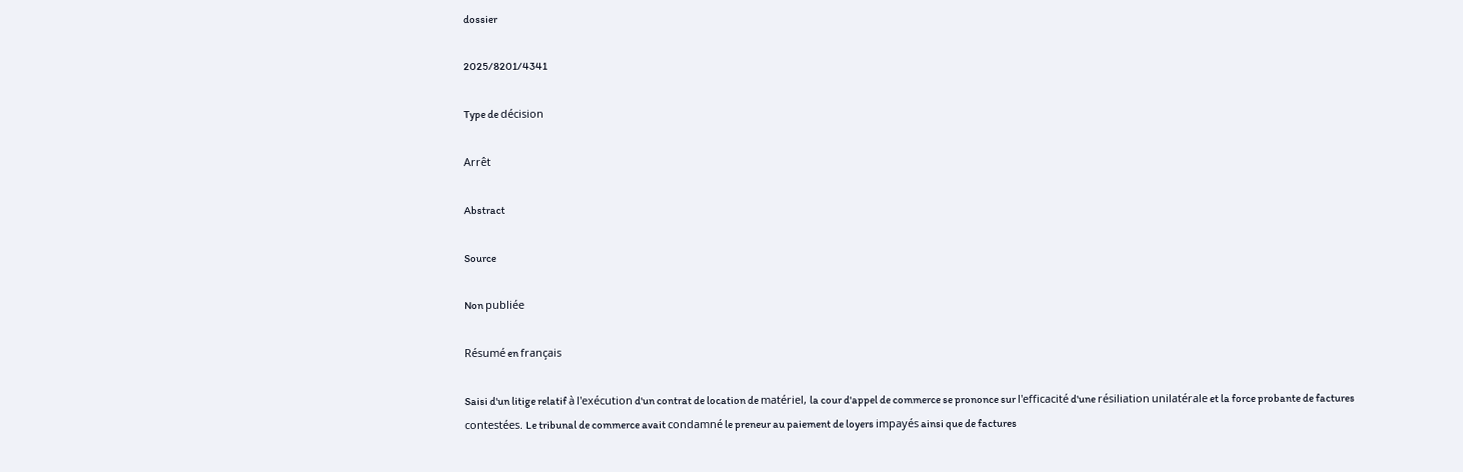dossier

2025/8201/4341

Type de décision

Arrêt

Abstract

Source

Non publiée

Résumé en français

Saisi d'un litige relatif à l'exécution d'un contrat de location de matériel, la cour d'appel de commerce se prononce sur l'efficacité d'une résiliation unilatérale et la force probante de factures contestées. Le tribunal de commerce avait condamné le preneur au paiement de loyers impayés ainsi que de factures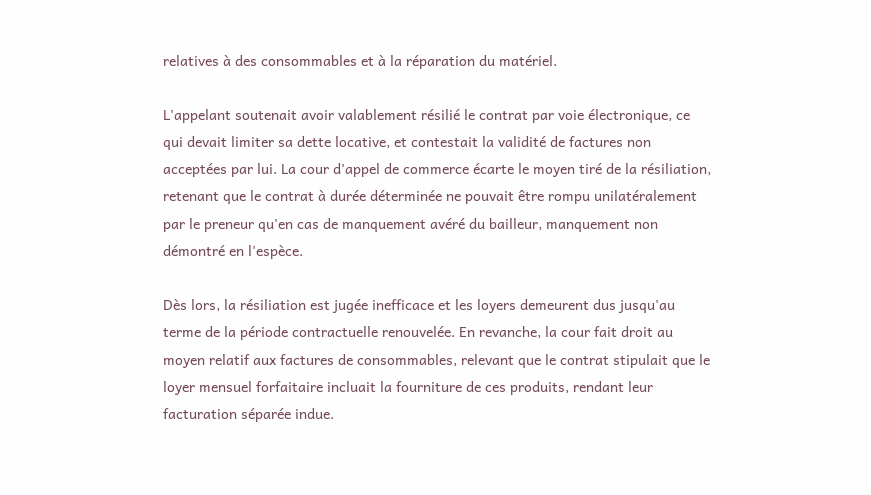relatives à des consommables et à la réparation du matériel.

L'appelant soutenait avoir valablement résilié le contrat par voie électronique, ce qui devait limiter sa dette locative, et contestait la validité de factures non acceptées par lui. La cour d'appel de commerce écarte le moyen tiré de la résiliation, retenant que le contrat à durée déterminée ne pouvait être rompu unilatéralement par le preneur qu'en cas de manquement avéré du bailleur, manquement non démontré en l'espèce.

Dès lors, la résiliation est jugée inefficace et les loyers demeurent dus jusqu'au terme de la période contractuelle renouvelée. En revanche, la cour fait droit au moyen relatif aux factures de consommables, relevant que le contrat stipulait que le loyer mensuel forfaitaire incluait la fourniture de ces produits, rendant leur facturation séparée indue.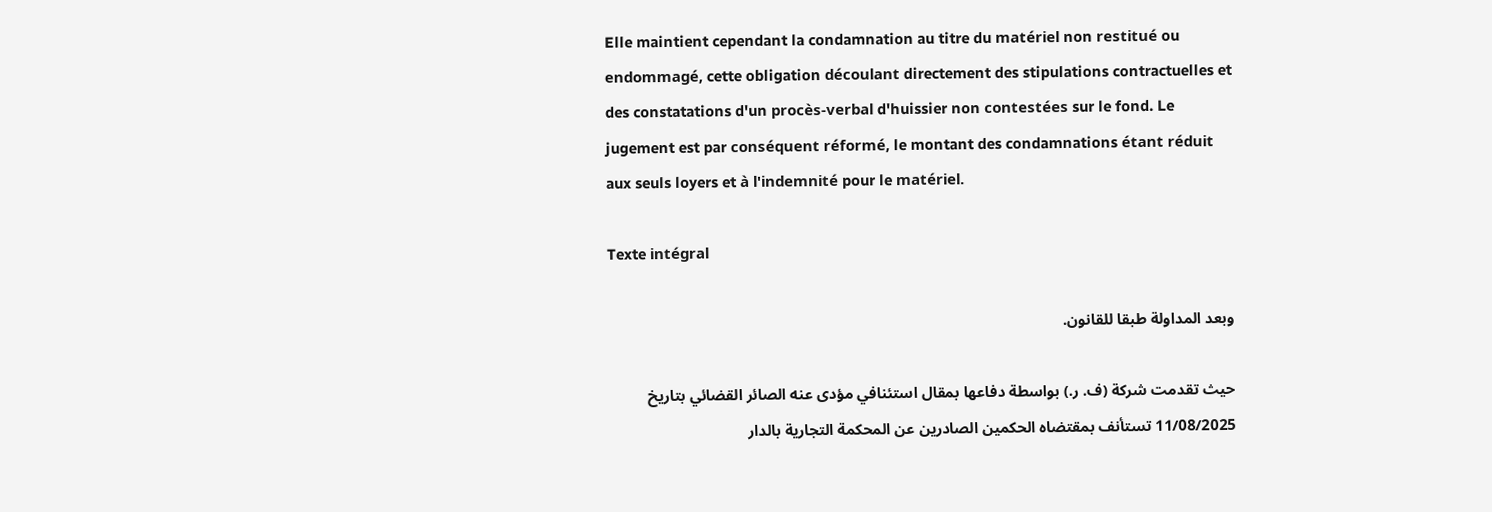Elle maintient cependant la condamnation au titre du matériel non restitué ou endommagé, cette obligation découlant directement des stipulations contractuelles et des constatations d'un procès-verbal d'huissier non contestées sur le fond. Le jugement est par conséquent réformé, le montant des condamnations étant réduit aux seuls loyers et à l'indemnité pour le matériel.

Texte intégral

وبعد المداولة طبقا للقانون.

حيث تقدمت شركة (ف. ر.) بواسطة دفاعها بمقال استئنافي مؤدى عنه الصائر القضائي بتاريخ 11/08/2025 تستأنف بمقتضاه الحكمين الصادرين عن المحكمة التجارية بالدار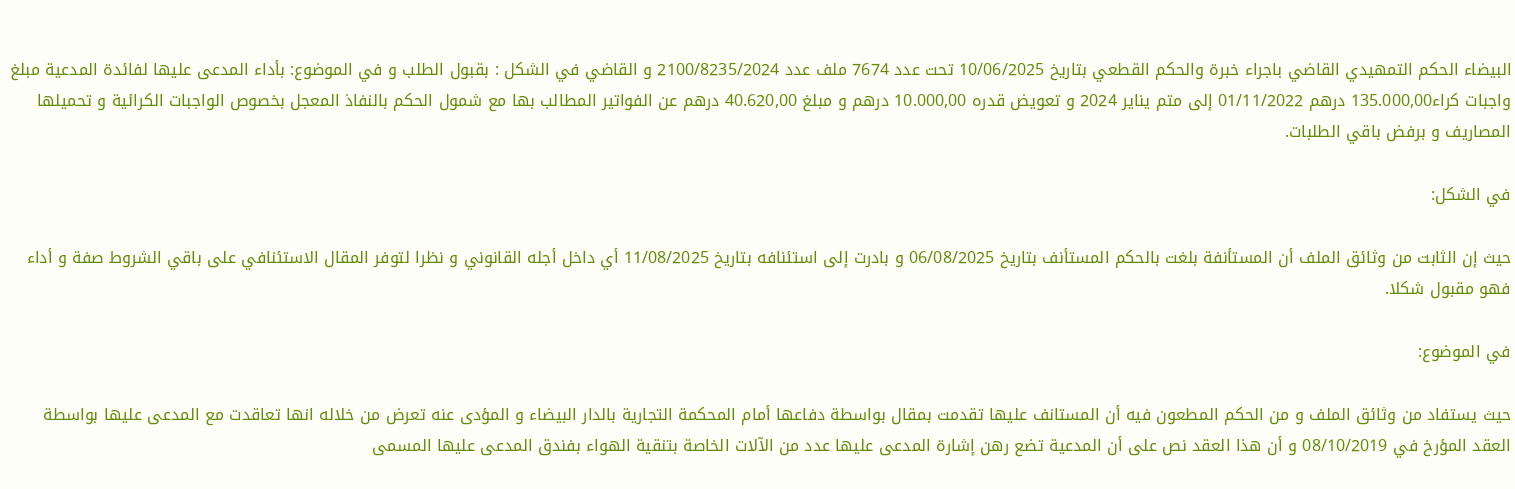البيضاء الحكم التمهيدي القاضي باجراء خبرة والحكم القطعي بتاريخ 10/06/2025 تحت عدد 7674 ملف عدد 2100/8235/2024 و القاضي في الشكل : بقبول الطلب و في الموضوع: بأداء المدعى عليها لفائدة المدعية مبلغ واجبات كراء135.000,00 درهم 01/11/2022 إلى متم يناير 2024 و تعويض قدره 10.000,00 درهم و مبلغ 40.620,00 درهم عن الفواتير المطالب بها مع شمول الحكم بالنفاذ المعجل بخصوص الواجبات الكرائية و تحميلها المصاريف و برفض باقي الطلبات.

في الشكل:

حيث إن الثابت من وثائق الملف أن المستأنفة بلغت بالحكم المستأنف بتاريخ 06/08/2025 و بادرت إلى استئنافه بتاريخ 11/08/2025 أي داخل أجله القانوني و نظرا لتوفر المقال الاستئنافي على باقي الشروط صفة و أداء فهو مقبول شكلا.

في الموضوع:

حيث يستفاد من وثائق الملف و من الحكم المطعون فيه أن المستانف عليها تقدمت بمقال بواسطة دفاعها أمام المحكمة التجارية بالدار البيضاء و المؤدى عنه تعرض من خلاله انها تعاقدت مع المدعى عليها بواسطة العقد المؤرخ في 08/10/2019 و أن هذا العقد نص على أن المدعية تضع رهن إشارة المدعى عليها عدد من الآلات الخاصة بتنقية الهواء بفندق المدعى عليها المسمى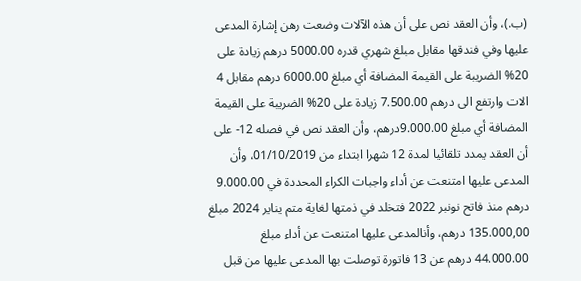(ب.)، وأن العقد نص على أن هذه الآلات وضعت رهن إشارة المدعى عليها وفي فندقها مقابل مبلغ شهري قدره 5000.00 درهم زيادة على 20% الضريبة على القيمة المضافة أي مبلغ 6000.00 درهم مقابل 4 الات وارتفع الى درهم 7.500.00 زيادة على 20% الضريبة على القيمة المضافة أي مبلغ 9.000.00درهم، وأن العقد نص في فصله 12- على أن العقد يمدد تلقائيا لمدة 12 شهرا ابتداء من 01/10/2019، وأن المدعى عليها امتنعت عن أداء واجبات الكراء المحددة في 9.000.00 درهم منذ فاتح نونبر 2022 فتخلد في ذمتها لغاية متم يناير 2024 مبلغ 135.000,00 درهم، وأنالمدعى عليها امتنعت عن أداء مبلغ 44.000.00 درهم عن 13 فاتورة توصلت بها المدعى عليها من قبل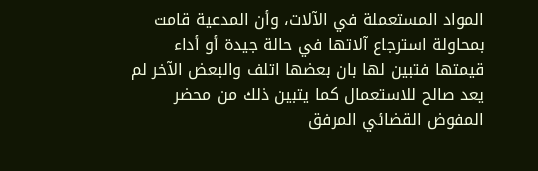المواد المستعملة في الآلات، وأن المدعية قامت بمحاولة استرجاع آلاتها في حالة جيدة أو أداء قيمتها فتبين لها بان بعضها اتلف والبعض الآخر لم يعد صالح للاستعمال كما يتبين ذلك من محضر المفوض القضائي المرفق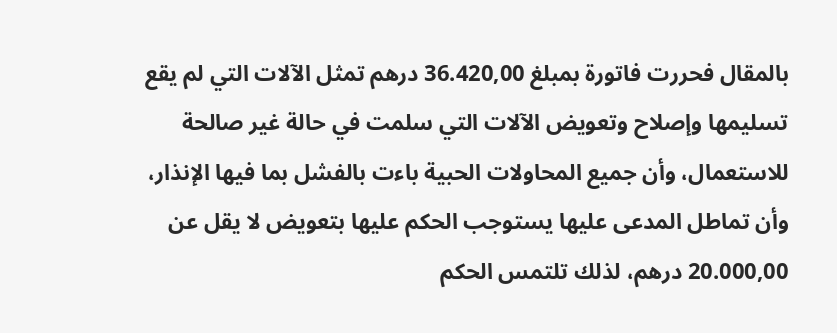بالمقال فحررت فاتورة بمبلغ 36.420,00 درهم تمثل الآلات التي لم يقع تسليمها وإصلاح وتعويض الآلات التي سلمت في حالة غير صالحة للاستعمال، وأن جميع المحاولات الحبية باءت بالفشل بما فيها الإنذار، وأن تماطل المدعى عليها يستوجب الحكم عليها بتعويض لا يقل عن 20.000,00 درهم، لذلك تلتمس الحكم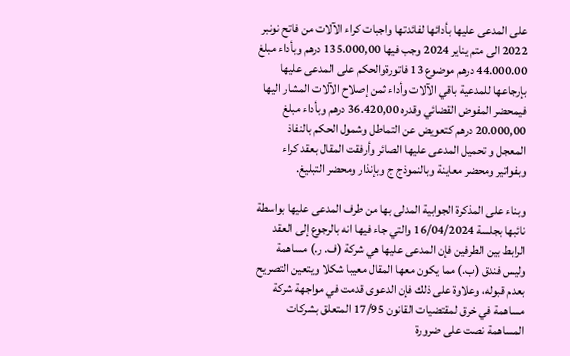على المدعى عليها بأدائها لفائدتها واجبات كراء الآلات من فاتح نونبر 2022 الى متم يناير 2024 وجب فيها 135.000,00 درهم وبأداء مبلغ 44.000.00 درهم موضوع 13 فاتورةوالحكم على المدعى عليها بإرجاعها للمدعية باقي الآلات وأداء ثمن إصلاح الآلات المشار اليها فيمحضر المفوض القضائي وقدره 36.420,00 درهم وبأداء مبلغ 20.000,00 درهم كتعويض عن التماطل وشمول الحكم بالنفاذ المعجل و تحميل المدعى عليها الصائر وأرفقت المقال بعقد كراء وبفواتير ومحضر معاينة وبالنموذج ج وبإنذار ومحضر التبليغ.

وبناء على المذكرة الجوابية المدلى بها من طرف المدعى عليها بواسطة نائبها بجلسة 16/04/2024 والتي جاء فيها انه بالرجوع إلى العقد الرابط بين الطرفين فإن المدعى عليها هي شركة (ف. ر.) مساهمة وليس فندق (ب.) مما يكون معها المقال معيبا شكلا ويتعين التصريح بعدم قبوله، وعلاوة على ذلك فإن الدعوى قدمت في مواجهة شركة مساهمة في خرق لمقتضيات القانون 17/95 المتعلق بشركات المساهمة نصت على ضرورة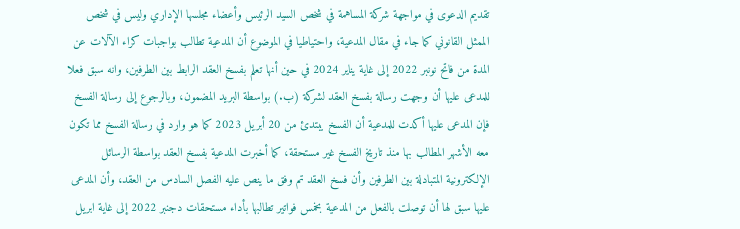تقديم الدعوى في مواجهة شركة المساهمة في شخص السيد الرئيس وأعضاء مجلسها الإداري وليس في شخص الممثل القانوني كما جاء في مقال المدعية، واحتياطيا في الموضوع أن المدعية تطالب بواجبات كراء الآلات عن المدة من فاتح نونبر 2022 إلى غاية يناير 2024 في حين أنها تعلم بفسخ العقد الرابط بين الطرفين، وانه سبق فعلا للمدعى عليها أن وجهت رسالة بفسخ العقد لشركة (ب.) بواسطة البريد المضمون، وبالرجوع إلى رسالة الفسخ فإن المدعى عليها أكدت للمدعية أن الفسخ يبتدئ من 20 أبريل 2023 كما هو وارد في رسالة الفسخ مما تكون معه الأشهر المطالب بها منذ تاريخ الفسخ غير مستحقة، كما أخبرت المدعية بفسخ العقد بواسطة الرسائل الإلكترونية المتبادلة بين الطرفين وأن فسخ العقد تم وفق ما ينص عليه الفصل السادس من العقد، وأن المدعى عليها سبق لها أن توصلت بالفعل من المدعية بخمس فواتير تطالبها بأداء مستحقات دجنبر 2022 إلى غاية ابريل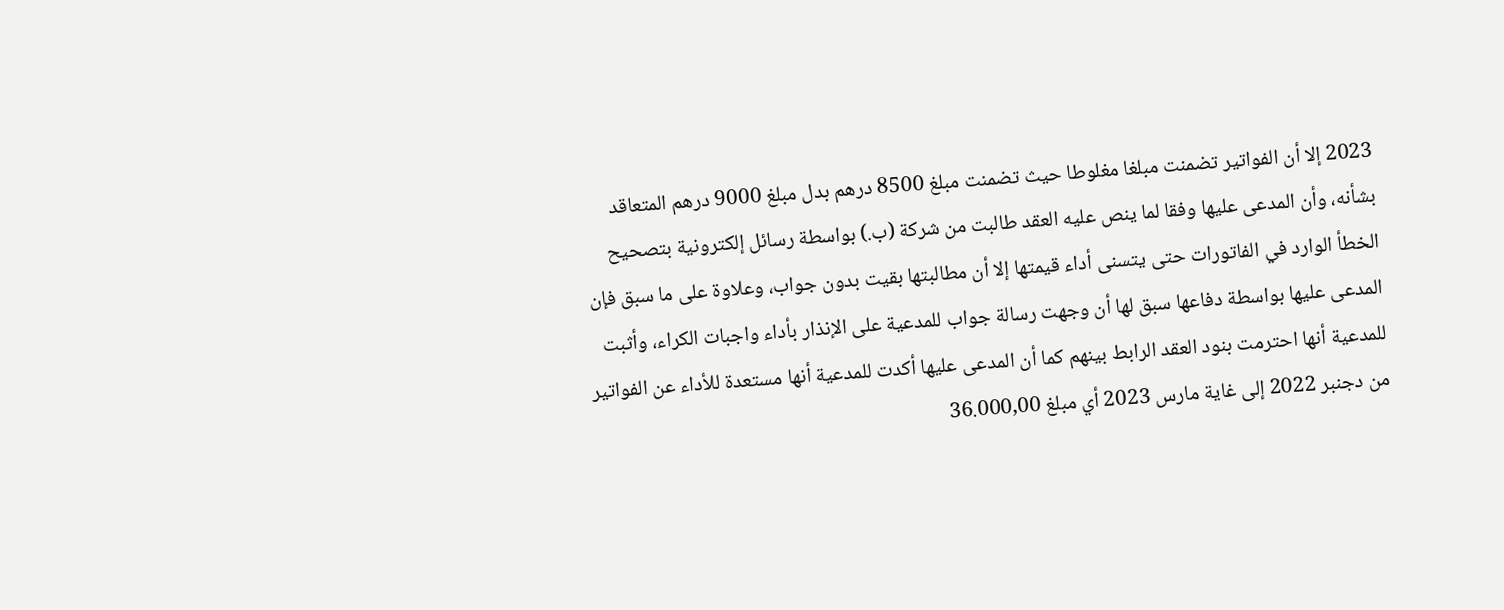2023 إلا أن الفواتير تضمنت مبلغا مغلوطا حيث تضمنت مبلغ 8500 درهم بدل مبلغ 9000 درهم المتعاقد بشأنه، وأن المدعى عليها وفقا لما ينص عليه العقد طالبت من شركة (ب.) بواسطة رسائل إلكترونية بتصحيح الخطأ الوارد في الفاتورات حتى يتسنى أداء قيمتها إلا أن مطالبتها بقيت بدون جواب، وعلاوة على ما سبق فإن المدعى عليها بواسطة دفاعها سبق لها أن وجهت رسالة جواب للمدعية على الإنذار بأداء واجبات الكراء، وأثبت للمدعية أنها احترمت بنود العقد الرابط بينهم كما أن المدعى عليها أكدت للمدعية أنها مستعدة للأداء عن الفواتير من دجنبر 2022 إلى غاية مارس 2023 أي مبلغ 36.000,00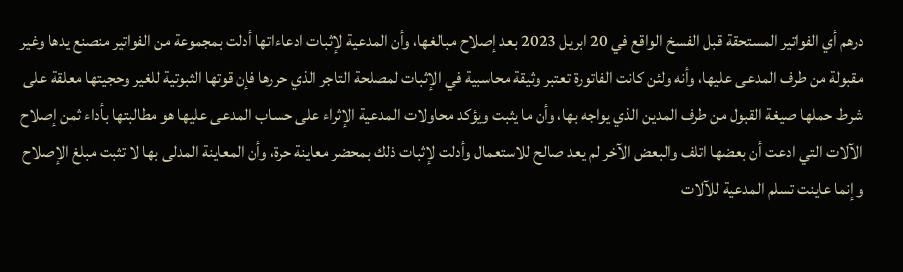درهم أي الفواتير المستحقة قبل الفسخ الواقع في 20 ابريل 2023 بعد إصلاح مبالغها، وأن المدعية لإثبات ادعاءاتها أدلت بمجموعة من الفواتير منصنع يدها وغير مقبولة من طرف المدعى عليها، وأنه ولئن كانت الفاتورة تعتبر وثيقة محاسبية في الإثبات لمصلحة التاجر الذي حررها فإن قوتها الثبوتية للغير وحجيتها معلقة على شرط حملها صيغة القبول من طرف المدين الذي يواجه بها، وأن ما يثبت ويؤكد محاولات المدعية الإثراء على حساب المدعى عليها هو مطالبتها بأداء ثمن إصلاح الآلات التي ادعت أن بعضها اتلف والبعض الآخر لم يعد صالح للاستعمال وأدلت لإثبات ذلك بمحضر معاينة حرة، وأن المعاينة المدلى بها لا تثبت مبلغ الإصلاح وإنما عاينت تسلم المدعية للآلات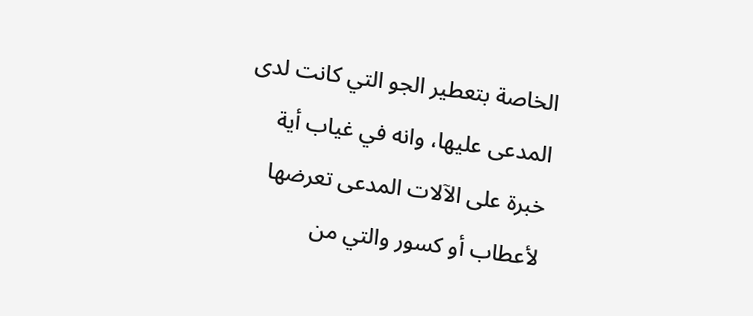الخاصة بتعطير الجو التي كانت لدى المدعى عليها، وانه في غياب أية خبرة على الآلات المدعى تعرضها لأعطاب أو كسور والتي من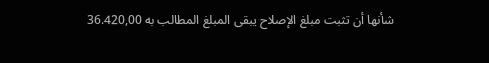شأنها أن تثبت مبلغ الإصلاح يبقى المبلغ المطالب به 36.420,00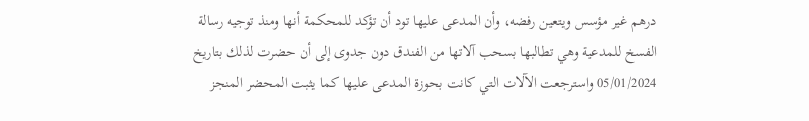درهم غير مؤسس ويتعين رفضه، وأن المدعى عليها تود أن تؤكد للمحكمة أنها ومنذ توجيه رسالة الفسخ للمدعية وهي تطالبها بسحب آلاتها من الفندق دون جدوى إلى أن حضرت لذلك بتاريخ 05/01/2024 واسترجعت الآلات التي كانت بحوزة المدعى عليها كما يثبت المحضر المنجز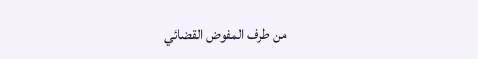من طرف المفوض القضائي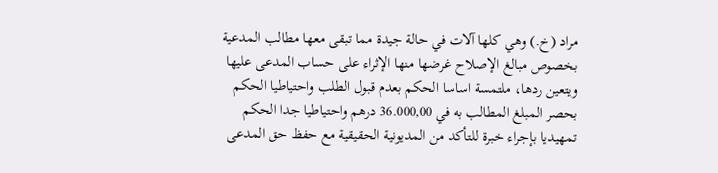مراد (خ.) وهي كلها آلات في حالة جيدة مما تبقى معها مطالب المدعية بخصوص مبالغ الإصلاح غرضها منها الإثراء على حساب المدعى عليها ويتعين ردها، ملتمسة اساسا الحكم بعدم قبول الطلب واحتياطيا الحكم بحصر المبلغ المطالب به في 36.000,00 درهم واحتياطيا جدا الحكم تمهيديا بإجراء خبرة للتأكد من المديونية الحقيقية مع حفظ حق المدعى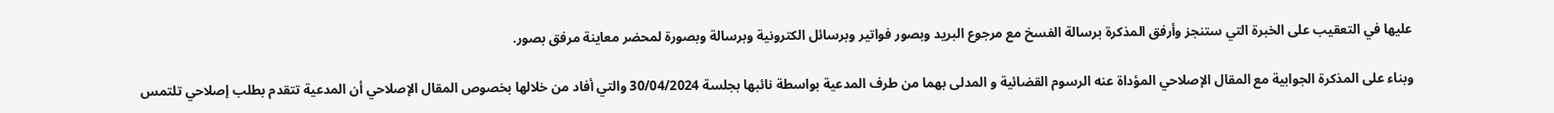عليها في التعقيب على الخبرة التي ستنجز وأرفق المذكرة برسالة الفسخ مع مرجوع البريد وبصور فواتير وبرسائل الكترونية وبرسالة وبصورة لمحضر معاينة مرفق بصور.

وبناء على المذكرة الجوابية مع المقال الإصلاحي المؤداة عنه الرسوم القضائية و المدلى بهما من طرف المدعية بواسطة نائبها بجلسة 30/04/2024 والتي أفاد من خلالها بخصوص المقال الإصلاحي أن المدعية تتقدم بطلب إصلاحي تلتمس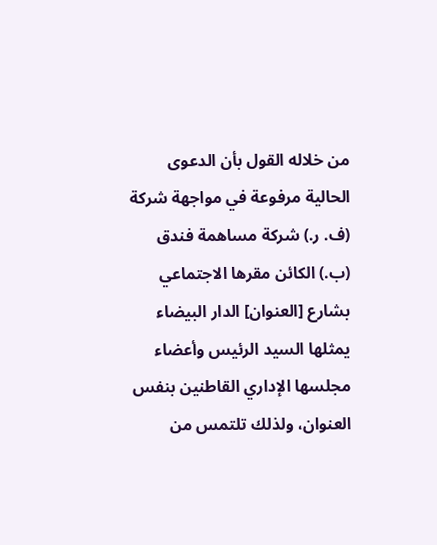من خلاله القول بأن الدعوى الحالية مرفوعة في مواجهة شركة (ف. ر.) شركة مساهمة فندق (ب.) الكائن مقرها الاجتماعي بشارع [العنوان] الدار البيضاء يمثلها السيد الرئيس وأعضاء مجلسها الإداري القاطنين بنفس العنوان، ولذلك تلتمس من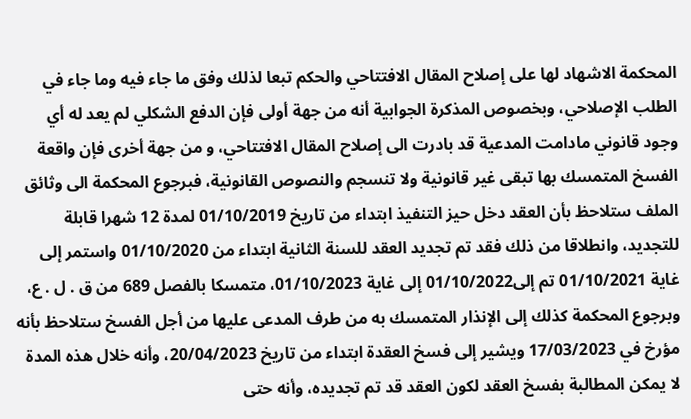المحكمة الاشهاد لها على إصلاح المقال الافتتاحي والحكم تبعا لذلك وفق ما جاء فيه وما جاء في الطلب الإصلاحي، وبخصوص المذكرة الجوابية أنه من جهة أولى فإن الدفع الشكلي لم يعد له أي وجود قانوني مادامت المدعية قد بادرت الى إصلاح المقال الافتتاحي، و من جهة أخرى فإن واقعة الفسخ المتمسك بها تبقى غير قانونية ولا تنسجم والنصوص القانونية، فبرجوع المحكمة الى وثائق الملف ستلاحظ بأن العقد دخل حيز التنفيذ ابتداء من تاريخ 01/10/2019 لمدة 12 شهرا قابلة للتجديد، وانطلاقا من ذلك فقد تم تجديد العقد للسنة الثانية ابتداء من 01/10/2020 واستمر إلى غاية 01/10/2021 تم إلى01/10/2022 إلى غاية 01/10/2023، متمسكا بالفصل 689 من ق . ل . ع، وبرجوع المحكمة كذلك إلى الإنذار المتمسك به من طرف المدعى عليها من أجل الفسخ ستلاحظ بأنه مؤرخ في 17/03/2023 ويشير إلى فسخ العقدة ابتداء من تاريخ 20/04/2023، وأنه خلال هذه المدة لا يمكن المطالبة بفسخ العقد لكون العقد قد تم تجديده، وأنه حتى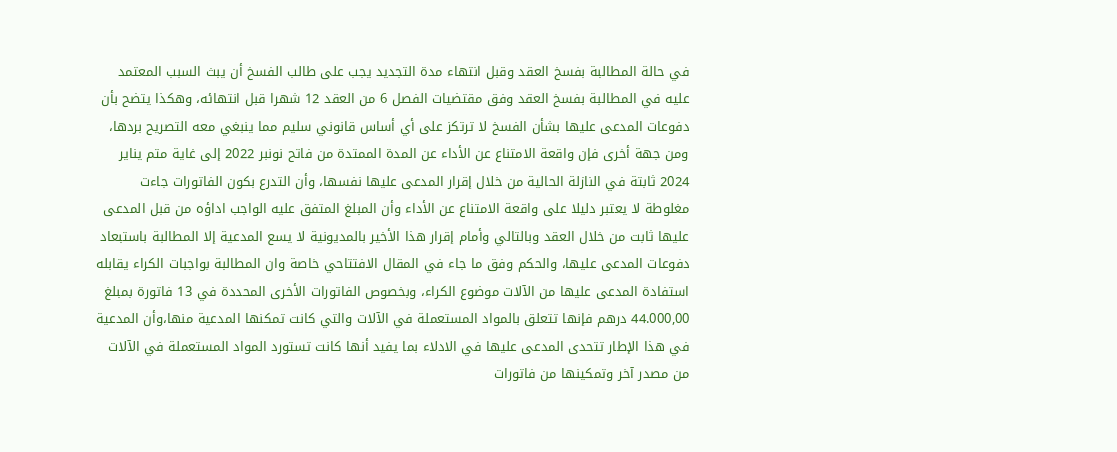في حالة المطالبة بفسخ العقد وقبل انتهاء مدة التجديد يجب على طالب الفسخ أن يبث السبب المعتمد عليه في المطالبة بفسخ العقد وفق مقتضيات الفصل 6 من العقد 12 شهرا قبل انتهائه، وهكذا يتضح بأن دفوعات المدعى عليها بشأن الفسخ لا ترتكز على أي أساس قانوني سليم مما ينبغي معه التصريح بردها، ومن جهة أخرى فإن واقعة الامتناع عن الأداء عن المدة الممتدة من فاتح نونبر 2022 إلى غاية متم يناير 2024 ثابتة في النازلة الحالية من خلال إقرار المدعى عليها نفسها، وأن التدرع بكون الفاتورات جاءت مغلوطة لا يعتبر دليلا على واقعة الامتناع عن الأداء وأن المبلغ المتفق عليه الواجب اداؤه من قبل المدعى عليها ثابت من خلال العقد وبالتالي وأمام إقرار هذا الأخير بالمديونية لا يسع المدعية إلا المطالبة باستبعاد دفوعات المدعى عليها، والحكم وفق ما جاء في المقال الافتتاحي خاصة وان المطالبة بواجبات الكراء يقابله استفادة المدعى عليها من الآلات موضوع الكراء، وبخصوص الفاتورات الأخرى المحددة في 13 فاتورة بمبلغ 44.000,00 درهم فإنها تتعلق بالمواد المستعملة في الآلات والتي كانت تمكنها المدعية منها،وأن المدعية في هذا الإطار تتحدى المدعى عليها في الادلاء بما يفيد أنها كانت تستورد المواد المستعملة في الآلات من مصدر آخر وتمكينها من فاتورات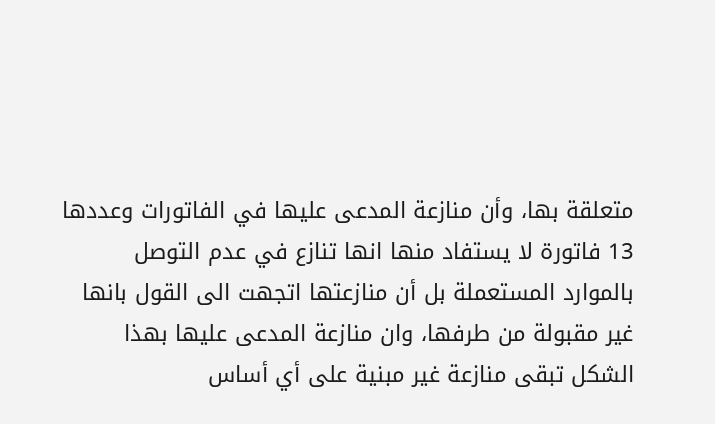متعلقة بها، وأن منازعة المدعى عليها في الفاتورات وعددها 13 فاتورة لا يستفاد منها انها تنازع في عدم التوصل بالموارد المستعملة بل أن منازعتها اتجهت الى القول بانها غير مقبولة من طرفها، وان منازعة المدعى عليها بهذا الشكل تبقى منازعة غير مبنية على أي أساس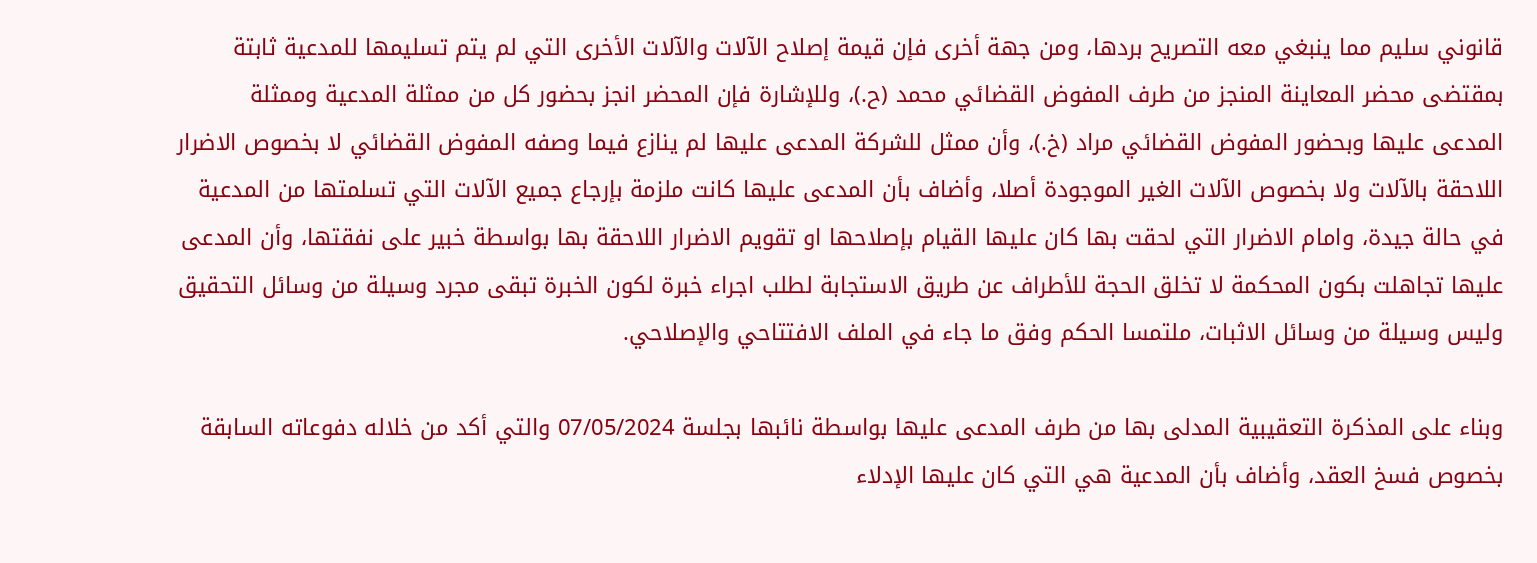قانوني سليم مما ينبغي معه التصريح بردها، ومن جهة أخرى فإن قيمة إصلاح الآلات والآلات الأخرى التي لم يتم تسليمها للمدعية ثابتة بمقتضى محضر المعاينة المنجز من طرف المفوض القضائي محمد (ح.)، وللإشارة فإن المحضر انجز بحضور كل من ممثلة المدعية وممثلة المدعى عليها وبحضور المفوض القضائي مراد (خ.)، وأن ممثل للشركة المدعى عليها لم ينازع فيما وصفه المفوض القضائي لا بخصوص الاضرار اللاحقة بالآلات ولا بخصوص الآلات الغير الموجودة أصلا، وأضاف بأن المدعى عليها كانت ملزمة بإرجاع جميع الآلات التي تسلمتها من المدعية في حالة جيدة، وامام الاضرار التي لحقت بها كان عليها القيام بإصلاحها او تقويم الاضرار اللاحقة بها بواسطة خبير على نفقتها، وأن المدعى عليها تجاهلت بكون المحكمة لا تخلق الحجة للأطراف عن طريق الاستجابة لطلب اجراء خبرة لكون الخبرة تبقى مجرد وسيلة من وسائل التحقيق وليس وسيلة من وسائل الاثبات، ملتمسا الحكم وفق ما جاء في الملف الافتتاحي والإصلاحي.

وبناء على المذكرة التعقيبية المدلى بها من طرف المدعى عليها بواسطة نائبها بجلسة 07/05/2024 والتي أكد من خلاله دفوعاته السابقة بخصوص فسخ العقد، وأضاف بأن المدعية هي التي كان عليها الإدلاء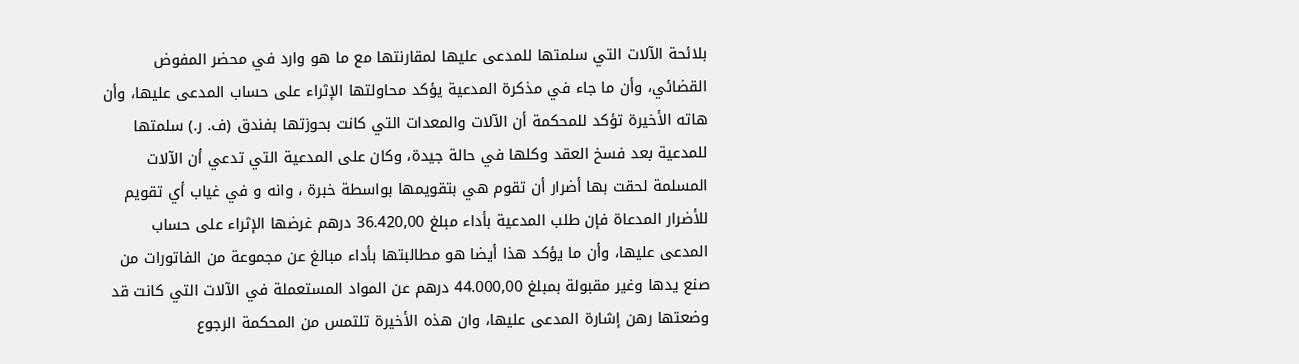بلائحة الآلات التي سلمتها للمدعى عليها لمقارنتها مع ما هو وارد في محضر المفوض القضائي، وأن ما جاء في مذكرة المدعية يؤكد محاولتها الإثراء على حساب المدعى عليها، وأن هاته الأخيرة تؤكد للمحكمة أن الآلات والمعدات التي كانت بحوزتها بفندق (ف. ر.) سلمتها للمدعية بعد فسخ العقد وكلها في حالة جيدة، وكان على المدعية التي تدعي أن الآلات المسلمة لحقت بها أضرار أن تقوم هي بتقويمها بواسطة خبرة ، وانه و في غياب أي تقويم للأضرار المدعاة فإن طلب المدعية بأداء مبلغ 36.420,00 درهم غرضها الإثراء على حساب المدعى عليها، وأن ما يؤكد هذا أيضا هو مطالبتها بأداء مبالغ عن مجموعة من الفاتورات من صنع يدها وغير مقبولة بمبلغ 44.000,00 درهم عن المواد المستعملة في الآلات التي كانت قد وضعتها رهن إشارة المدعى عليها، وان هذه الأخيرة تلتمس من المحكمة الرجوع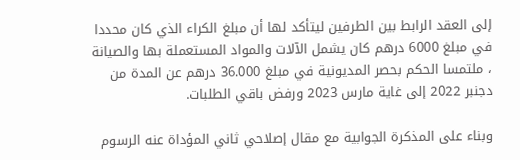إلى العقد الرابط بين الطرفين ليتأكد لها أن مبلغ الكراء الذي كان محددا في مبلغ 6000 درهم كان يشمل الآلات والمواد المستعملة بها والصيانة ، ملتمسا الحكم بحصر المديونية في مبلغ 36.000 درهم عن المدة من دجنبر 2022 إلى غاية مارس 2023 ورفض باقي الطلبات.

وبناء على المذكرة الجوابية مع مقال إصلاحي ثاني المؤداة عنه الرسوم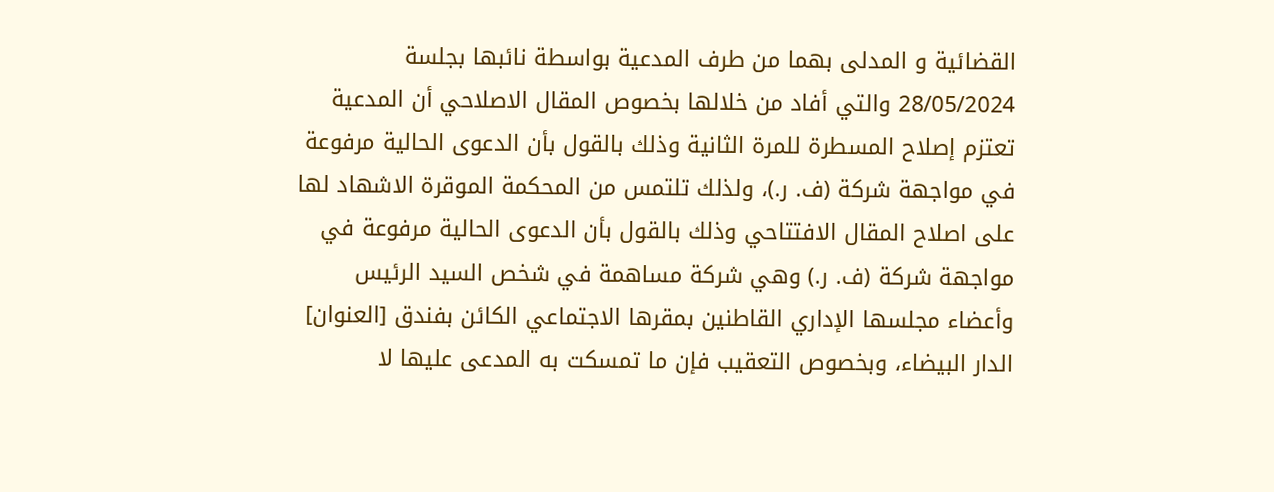القضائية و المدلى بهما من طرف المدعية بواسطة نائبها بجلسة 28/05/2024 والتي أفاد من خلالها بخصوص المقال الاصلاحي أن المدعية تعتزم إصلاح المسطرة للمرة الثانية وذلك بالقول بأن الدعوى الحالية مرفوعة في مواجهة شركة (ف. ر.)، ولذلك تلتمس من المحكمة الموقرة الاشهاد لها على اصلاح المقال الافتتاحي وذلك بالقول بأن الدعوى الحالية مرفوعة في مواجهة شركة (ف. ر.) وهي شركة مساهمة في شخص السيد الرئيس وأعضاء مجلسها الإداري القاطنين بمقرها الاجتماعي الكائن بفندق [العنوان] الدار البيضاء، وبخصوص التعقيب فإن ما تمسكت به المدعى عليها لا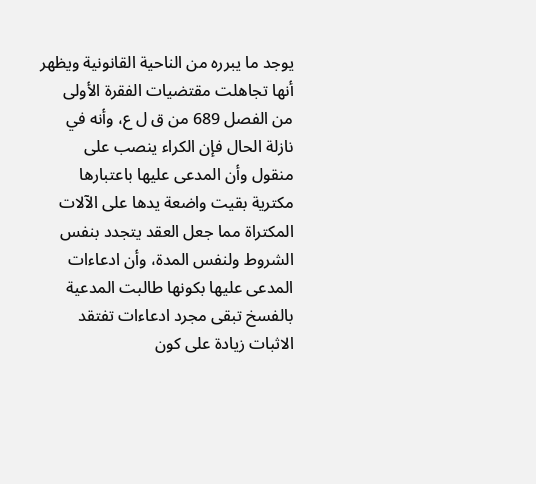يوجد ما يبرره من الناحية القانونية ويظهر أنها تجاهلت مقتضيات الفقرة الأولى من الفصل 689 من ق ل ع، وأنه في نازلة الحال فإن الكراء ينصب على منقول وأن المدعى عليها باعتبارها مكترية بقيت واضعة يدها على الآلات المكتراة مما جعل العقد يتجدد بنفس الشروط ولنفس المدة، وأن ادعاءات المدعى عليها بكونها طالبت المدعية بالفسخ تبقى مجرد ادعاءات تفتقد الاثبات زيادة على كون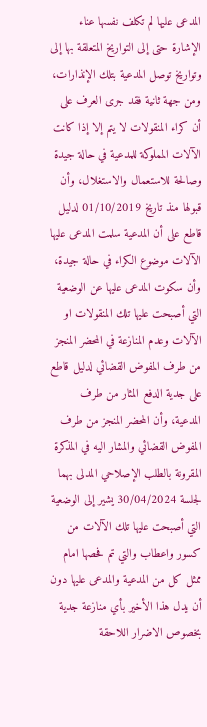المدعى عليها لم تكلف نفسها عناء الإشارة حتى إلى التواريخ المتعلقة بها إلى وتواريخ توصل المدعية بتلك الإنذارات، ومن جهة ثانية فقد جرى العرف على أن كراء المنقولات لا يتم إلا إذا كانت الآلات المملوكة للمدعية في حالة جيدة وصالحة للاستعمال والاستغلال، وأن قبولها منذ تاريخ 01/10/2019 لدليل قاطع على أن المدعية سلمت المدعى عليها الآلات موضوع الكراء في حالة جيدة، وأن سكوت المدعى عليها عن الوضعية التي أصبحت عليها تلك المنقولات او الآلات وعدم المنازعة في المحضر المنجز من طرف المفوض القضائي لدليل قاطع على جدية الدفع المثار من طرف المدعية، وأن المحضر المنجز من طرف المفوض القضائي والمشار اليه في المذكرة المقرونة بالطلب الإصلاحي المدلى بهما لجلسة 30/04/2024 يشير إلى الوضعية التي أصبحت عليها تلك الآلات من كسور واعطاب والتي تم فحصها امام ممثل كل من المدعية والمدعى عليها دون أن يدل هذا الأخير بأي منازعة جدية بخصوص الاضرار اللاحقة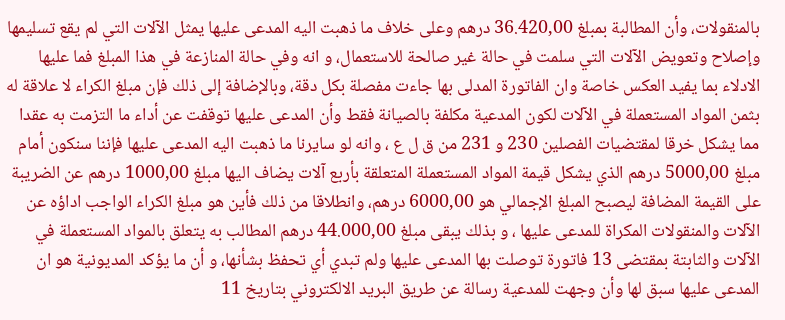بالمنقولات، وأن المطالبة بمبلغ 36.420,00 درهم وعلى خلاف ما ذهبت اليه المدعى عليها يمثل الآلات التي لم يقع تسليمها وإصلاح وتعويض الآلات التي سلمت في حالة غير صالحة للاستعمال، و انه وفي حالة المنازعة في هذا المبلغ فما عليها الادلاء بما يفيد العكس خاصة وان الفاتورة المدلى بها جاءت مفصلة بكل دقة، وبالإضافة إلى ذلك فإن مبلغ الكراء لا علاقة له بثمن المواد المستعملة في الآلات لكون المدعية مكلفة بالصيانة فقط وأن المدعى عليها توقفت عن أداء ما التزمت به عقدا مما يشكل خرقا لمقتضيات الفصلين 230 و 231 من ق ل ع ، وانه لو سايرنا ما ذهبت اليه المدعى عليها فإننا سنكون أمام مبلغ 5000,00 درهم الذي يشكل قيمة المواد المستعملة المتعلقة بأربع آلات يضاف اليها مبلغ 1000,00 درهم عن الضريبة على القيمة المضافة ليصبح المبلغ الإجمالي هو 6000,00 درهم، وانطلاقا من ذلك فأين هو مبلغ الكراء الواجب اداؤه عن الآلات والمنقولات المكراة للمدعى عليها ، و بذلك يبقى مبلغ 44.000,00 درهم المطالب به يتعلق بالمواد المستعملة في الآلات والثابتة بمقتضى 13 فاتورة توصلت بها المدعى عليها ولم تبدي أي تحفظ بشأنها، و أن ما يؤكد المديونية هو ان المدعى عليها سبق لها وأن وجهت للمدعية رسالة عن طريق البريد الالكتروني بتاريخ 11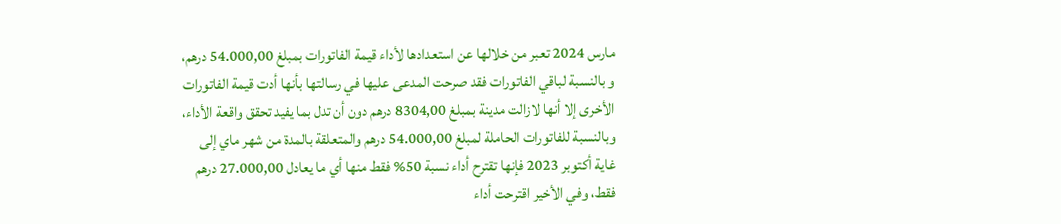مارس 2024 تعبر من خلالها عن استعدادها لأداء قيمة الفاتورات بمبلغ 54.000,00 درهم، و بالنسبة لباقي الفاتورات فقد صرحت المدعى عليها في رسالتها بأنها أدت قيمة الفاتورات الأخرى إلا أنها لازالت مدينة بمبلغ 8304,00 درهم دون أن تدل بما يفيد تحقق واقعة الأداء، وبالنسبة للفاتورات الحاملة لمبلغ 54.000,00 درهم والمتعلقة بالمدة من شهر ماي إلى غاية أكتوبر 2023 فإنها تقترح أداء نسبة 50% فقط منها أي ما يعادل 27.000,00 درهم فقط، وفي الأخير اقترحت أداء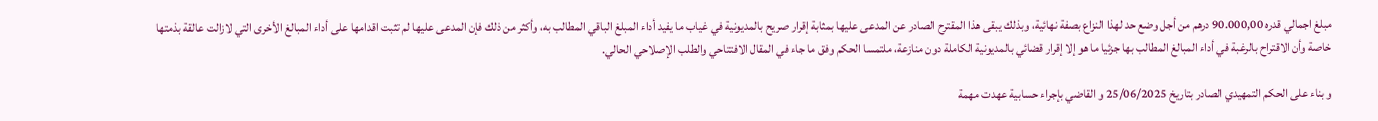مبلغ اجمالي قدره 90.000,00 درهم من أجل وضع حد لهذا النزاع بصفة نهائية، وبذلك يبقى هذا المقترح الصادر عن المدعى عليها بمثابة إقرار صريح بالمديونية في غياب ما يفيد أداء المبلغ الباقي المطالب به، وأكثر من ذلك فإن المدعى عليها لم تثبت اقدامها على أداء المبالغ الأخرى التي لازالت عالقة بذمتها خاصة وأن الاقتراح بالرغبة في أداء المبالغ المطالب بها جزئيا ما هو إلا إقرار قضائي بالمديونية الكاملة دون منازعة، ملتمسا الحكم وفق ما جاء في المقال الافتتاحي والطلب الإصلاحي الحالي.

و بناء على الحكم التمهيدي الصادر بتاريخ 25/06/2025 و القاضي بإجراء حسابية عهدت مهمة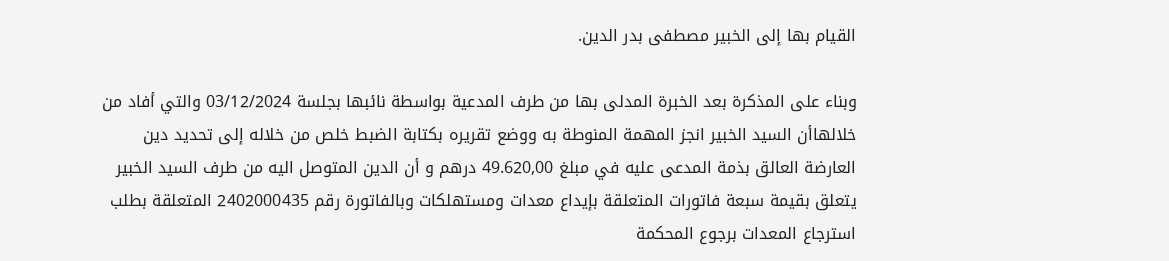القيام بها إلى الخبير مصطفى بدر الدين.

وبناء على المذكرة بعد الخبرة المدلى بها من طرف المدعية بواسطة نائبها بجلسة 03/12/2024 والتي أفاد من خلالهاأن السيد الخبير انجز المهمة المنوطة به ووضع تقريره بكتابة الضبط خلص من خلاله إلى تحديد دين العارضة العالق بذمة المدعى عليه في مبلغ 49.620,00 درهم و أن الدين المتوصل اليه من طرف السيد الخبير يتعلق بقيمة سبعة فاتورات المتعلقة بإيداع معدات ومستهلكات وبالفاتورة رقم 2402000435 المتعلقة بطلب استرجاع المعدات برجوع المحكمة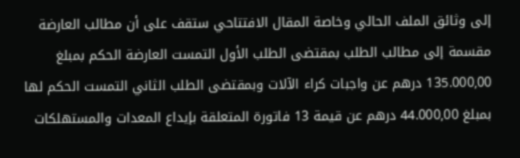إلى وثائق الملف الحالي وخاصة المقال الافتتاحي ستقف على أن مطالب العارضة مقسمة إلى مطالب الطلب بمقتضى الطلب الأول التمست العارضة الحكم بمبلغ 135.000,00 درهم عن واجبات كراء الآلات وبمقتضى الطلب الثاني التمست الحكم لها بمبلغ 44.000,00 درهم عن قيمة 13 فاتورة المتعلقة بإيداع المعدات والمستهلكات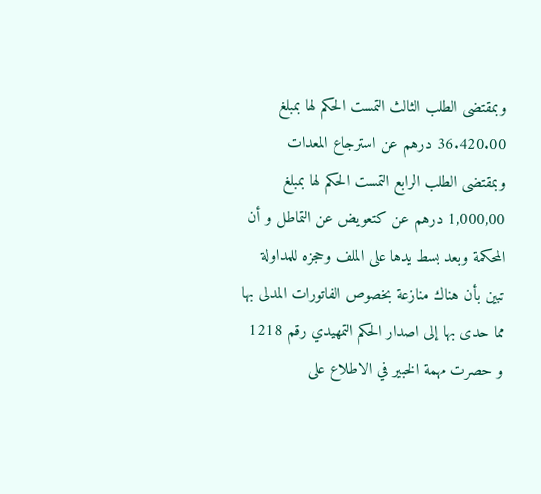وبمقتضى الطلب الثالث التمست الحكم لها بمبلغ 36.420.00 درهم عن استرجاع المعدات وبمقتضى الطلب الرابع التمست الحكم لها بمبلغ 1,000,00 درهم عن كتعويض عن التماطل و أن المحكمة وبعد بسط يدها على الملف وحجزه للمداولة تبين بأن هناك منازعة بخصوص الفاتورات المدلى بها مما حدى بها إلى اصدار الحكم التمهيدي رقم 1218 و حصرت مهمة الخبير في الاطلاع على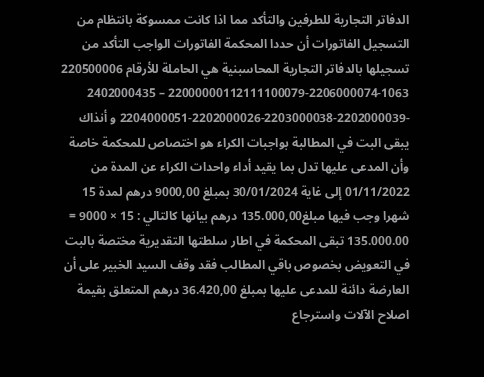الدفاتر التجارية للطرفين والتأكد مما اذا كانت ممسوكة بانتظام من التسجيل الفاتورات أن حددا المحكمة الفاتورات الواجب التأكد من تسجيلها بالدفاتر التجارية المحاسبنية هي الحاملة للأرقام 220500006 1063-2206000074-22000000112111100079 – 2402000435 -2202000039-2203000038-2202000026-2204000051 و أنذاك يبقى البت في المطالبة بواجبات الكراء هو اختصاص للمحكمة خاصة وأن المدعى عليها تدل بما يقيد أداء واحدات الكراء عن المدة من 01/11/2022 إلى غاية 30/01/2024 بمبلغ 9000,00 درهم لمدة 15 شهرا وجب فيها مبلغ135.000,00 درهم بيانها كالتالي : 15 × 9000 = 135.000.00 تبقى المحكمة في اطار سلطتها التقديرية مختصة بالبت في التعويض بخصوص باقي المطالب فقد وقف السيد الخبير على أن العارضة دائنة للمدعى عليها بمبلغ 36.420,00 درهم المتعلق بقيمة اصلاح الآلات واسترجاع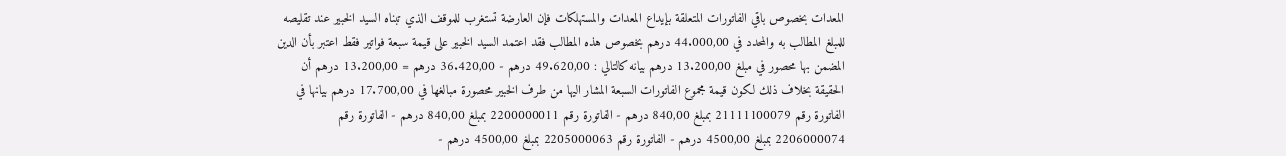المعدات بخصوص باقي الفاتورات المتعلقة بإيداع المعدات والمستهلكات فإن العارضة تستغرب للموقف الذي تبناه السيد الخبير عند تقليصه للمبلغ المطالب به والمحدد في 44.000,00 درهم بخصوص هذه المطالب فقد اعتمد السيد الخبير على قيمة سبعة فواتير فقط اعتبر بأن الدين المضمن بها محصور في مبلغ 13.200,00 درهم بيانه كالتالي : 49.620,00 درهم - 36.420,00 درهم = 13.200,00 درهم أن الحقيقة بخلاف ذلك لكون قيمة مجموع الفاتورات السبعة المشار اليها من طرف الخبير محصورة مبالغها في 17.700,00 درهم بيانها في الفاتورة رقم 21111100079 بمبلغ 840,00 درهم - الفاتورة رقم 2200000011 بمبلغ 840,00 درهم - الفاتورة رقم 2206000074 بمبلغ 4500,00 درهم - الفاتورة رقم 2205000063 بمبلغ 4500,00 درهم -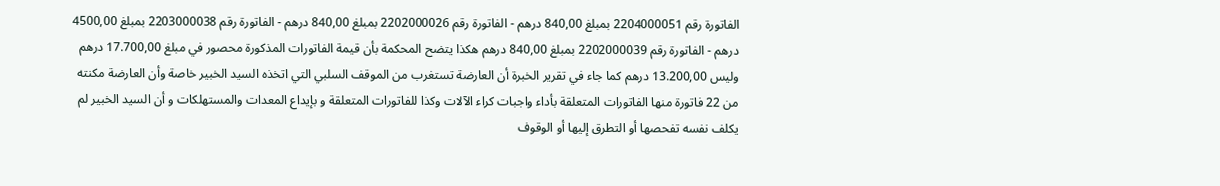الفاتورة رقم 2204000051 بمبلغ 840,00 درهم - الفاتورة رقم 2202000026 بمبلغ 840,00 درهم - الفاتورة رقم 2203000038 بمبلغ 4500,00 درهم - الفاتورة رقم 2202000039 بمبلغ 840,00 درهم هكذا يتضح المحكمة بأن قيمة الفاتورات المذكورة محصور في مبلغ 17.700,00 درهم وليس 13.200,00 درهم كما جاء في تقرير الخبرة أن العارضة تستغرب من الموقف السلبي التي اتخذه السيد الخبير خاصة وأن العارضة مكنته من 22 فاتورة منها الفاتورات المتعلقة بأداء واجبات كراء الآلات وكذا للفاتورات المتعلقة و بإيداع المعدات والمستهلكات و أن السيد الخبير لم يكلف نفسه تفحصها أو التطرق إليها أو الوقوف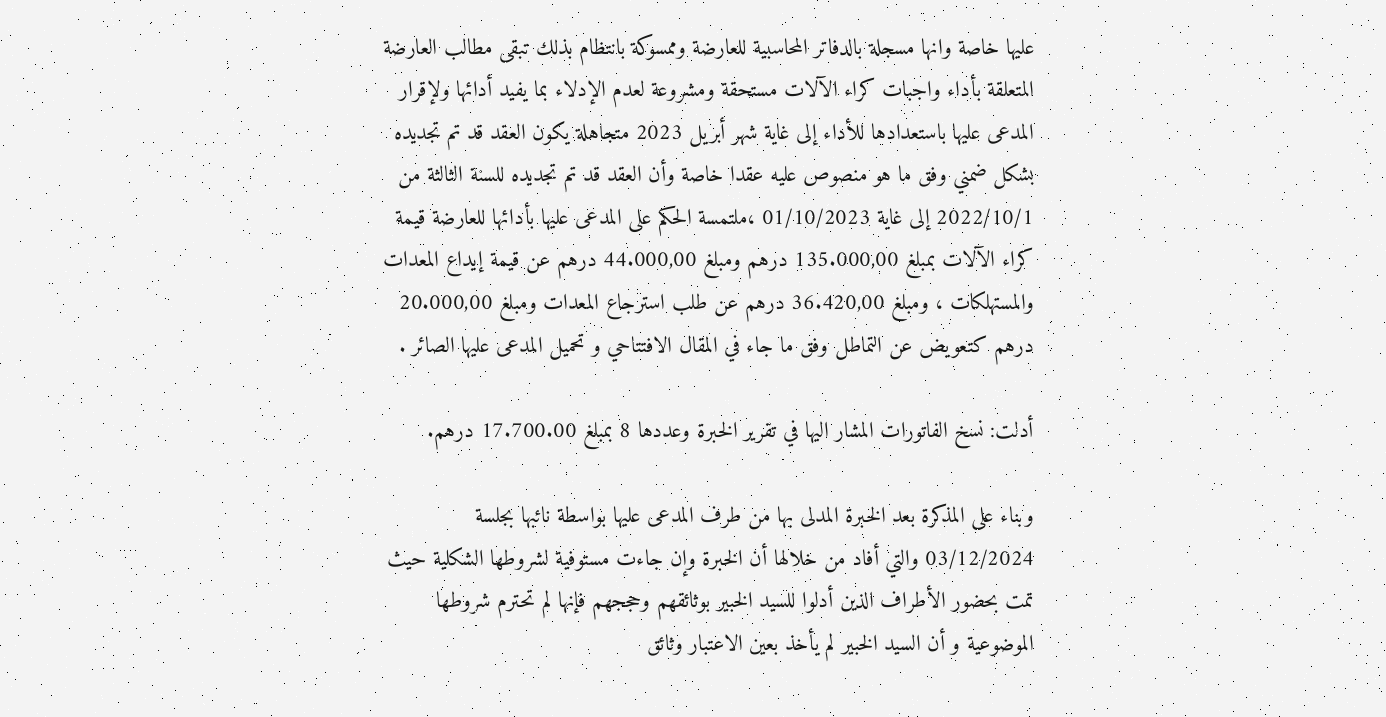عليها خاصة وانها مسجلة بالدفاتر المحاسبية للعارضة وممسوكة بانتظام بذلك تبقى مطالب العارضة المتعلقة بأداء واجبات كراء الآلات مستحقة ومشروعة لعدم الإدلاء بما يفيد أدائها ولإقرار المدعى عليها باستعدادها للأداء إلى غاية شهر أبريل 2023 متجاهلة يكون العقد قد تم تجديده بشكل ضمني وفق ما هو منصوص عليه عقدا خاصة وأن العقد قد تم تجديده للسنة الثالثة من 2022/10/1 إلى غاية 01/10/2023 ،ملتمسة الحكم على المدعى عليها بأدائها للعارضة قيمة كراء الآلات بمبلغ 135.000,00 درهم ومبلغ 44.000,00 درهم عن قيمة إيداع المعدات والمستهلكات ، ومبلغ 36.420,00 درهم عن طلب استرجاع المعدات ومبلغ 20.000,00 درهم كتعويض عن التماطل وفق ما جاء في المقال الافتتاحي و تحميل المدعى عليها الصائر .

أدلت: نسخ الفاتورات المشار اليها في تقرير الخبرة وعددها 8 بمبلغ 17.700.00 درهم.

وبناء على المذكرة بعد الخبرة المدلى بها من طرف المدعى عليها بواسطة نائبها بجلسة 03/12/2024 والتي أفاد من خلالها أن الخبرة وإن جاءت مستوفية لشروطها الشكلية حيث تمت بحضور الأطراف الذين أدلوا للسيد الخبير بوثائقهم وحججهم فإنها لم تحترم شروطها الموضوعية و أن السيد الخبير لم يأخذ بعين الاعتبار وثائق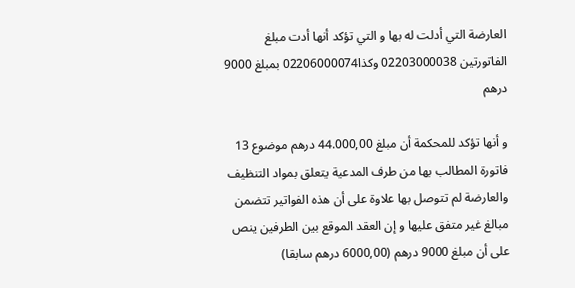العارضة التي أدلت له بها و التي تؤكد أنها أدت مبلغ الفاتورتين 02203000038 وكذا02206000074 بمبلغ 9000 درهم

و أنها تؤكد للمحكمة أن مبلغ 44.000,00 درهم موضوع 13 فاتورة المطالب بها من طرف المدعية يتعلق بمواد التنظيف والعارضة لم تتوصل بها علاوة على أن هذه الفواتير تتضمن مبالغ غير متفق عليها و إن العقد الموقع بين الطرفين ينص على أن مبلغ 9000 درهم (6000,00 درهم سابقا)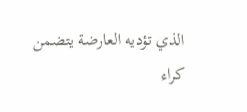الذي تؤديه العارضة يتضمن كراء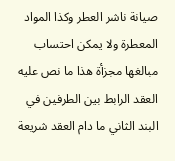صيانة ناشر العطر وكذا المواد المعطرة ولا يمكن احتساب مبالغها مجزأة هذا ما نص عليه العقد الرابط بين الطرفين في البند الثاني ما دام العقد شريعة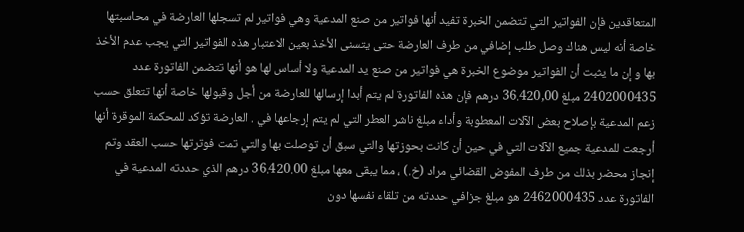المتعاقدين فإن الفواتير التي تتضمن الخبرة تفيد أنها فواتير من صنع المدعية وهي فواتير لم تسجلها العارضة في محاسبتها خاصة أنه ليس هناك وصل طلب إضافي من طرف العارضة حتى يتسنى الأخذ بعين الاعتبار هذه الفواتير التي يجب عدم الأخذ بها و إن ما يثبت أن الفواتير موضوع الخبرة هي فواتير من صنع يد المدعية ولا أساس لها هو أنها تتضمن الفاتورة عدد 2402000435 مبلغ 36.420,00 درهم فإن هذه الفاتورة لم يتم أبدا إرسالها للعارضة من أجل وقبولها خاصة أنها تتعلق حسب زعم المدعية بإصلاح بعض الآلات المعطوبة وأداء مبلغ ناشر العطر التي لم يتم إرجاعها في . العارضة تؤكد للمحكمة الموقرة أنها أرجعت للمدعية جميع الآلات التي في حين أن كانت بحوزتها والتي سبق أن توصلت بها والتي تمت فوترتها حسب العقد وتم إنجاز محضر بذلك من طرف المفوض القضائي مراد (خ.) ، مما يبقى معها مبلغ 36.420.00 درهم الذي حددته المدعية في الفاتورة عدد 2462000435 هو مبلغ جزافي حددته من تلقاء نفسها دون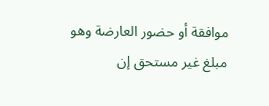موافقة أو حضور العارضة وهو مبلغ غير مستحق إن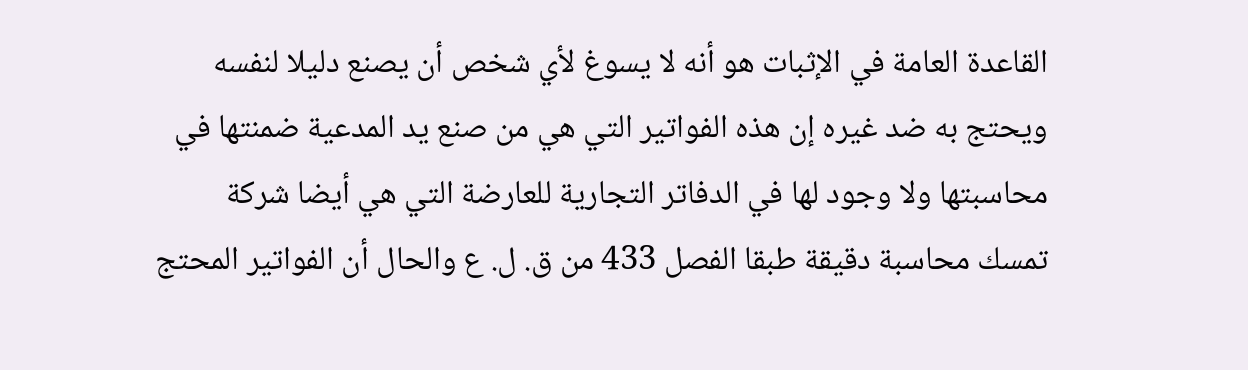القاعدة العامة في الإثبات هو أنه لا يسوغ لأي شخص أن يصنع دليلا لنفسه ويحتج به ضد غيره إن هذه الفواتير التي هي من صنع يد المدعية ضمنتها في محاسبتها ولا وجود لها في الدفاتر التجارية للعارضة التي هي أيضا شركة تمسك محاسبة دقيقة طبقا الفصل 433 من ق. ل. ع والحال أن الفواتير المحتج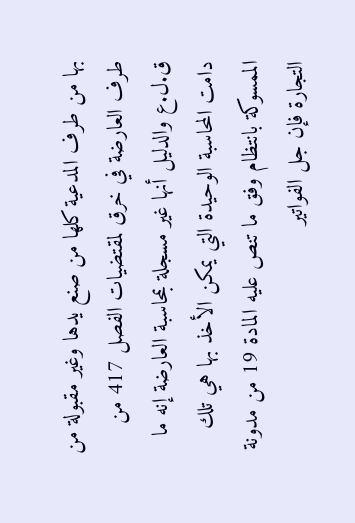بها من طرف المدعية كلها من صنع يدها وغير مقبولة من طرف العارضة في خرق لمقتضيات الفصل 417 من ق.ل.ع والدليل أنها غير مسجلة بمحاسبة العارضة إنه ما دامت المحاسبة الوحيدة التي يمكن الأخذ بها هي تلك الممسوكة بانتظام وفق ما تنص عليه المادة 19 من مدونة التجارة فإن جل الفواتير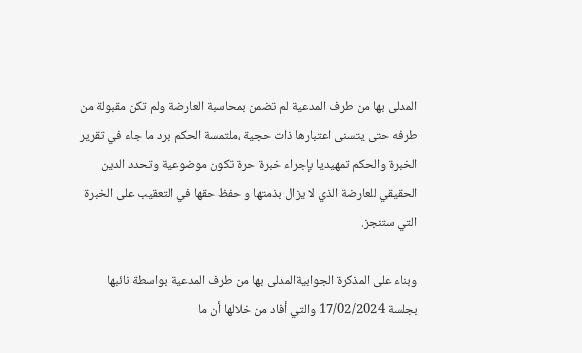المدلى بها من طرف المدعية لم تضمن بمحاسبة العارضة ولم تكن مقبولة من طرفه حتى يتسنى اعتبارها ذات حجية ،ملتمسة الحكم برد ما جاء في تقرير الخبرة والحكم تمهيديا بإجراء خبرة حرة تكون موضوعية وتحدد الدين الحقيقي للعارضة الذي لا يزال بذمتها و حفظ حقها في التعقيب على الخبرة التي ستنجز.

وبناء على المذكرة الجوابيةالمدلى بها من طرف المدعية بواسطة نائبها بجلسة 17/02/2024 والتي أفاد من خلالها أن ما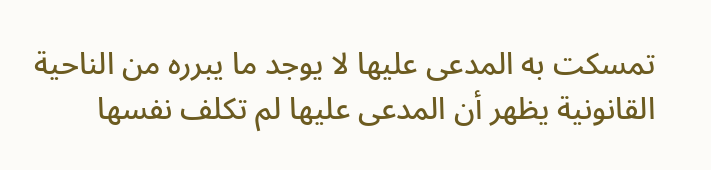تمسكت به المدعى عليها لا يوجد ما يبرره من الناحية القانونية يظهر أن المدعى عليها لم تكلف نفسها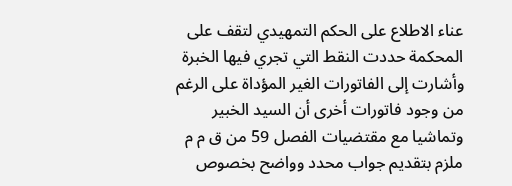عناء الاطلاع على الحكم التمهيدي لتقف على المحكمة حددت النقط التي تجري فيها الخبرة وأشارت إلى الفاتورات الغير المؤداة على الرغم من وجود فاتورات أخرى أن السيد الخبير وتماشيا مع مقتضيات الفصل 59 من ق م م ملزم بتقديم جواب محدد وواضح بخصوص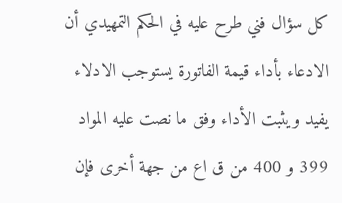كل سؤال فني طرح عليه في الحكم التمهيدي أن الادعاء بأداء قيمة الفاتورة يستوجب الادلاء يفيد ويثبت الأداء وفق ما نصت عليه المواد 399 و 400 من ق اع من جهة أخرى فإن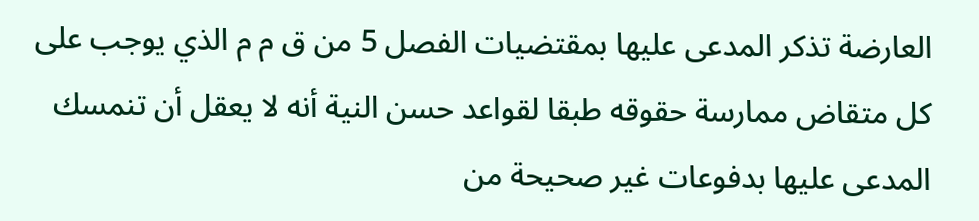العارضة تذكر المدعى عليها بمقتضيات الفصل 5 من ق م م الذي يوجب على كل متقاض ممارسة حقوقه طبقا لقواعد حسن النية أنه لا يعقل أن تنمسك المدعى عليها بدفوعات غير صحيحة من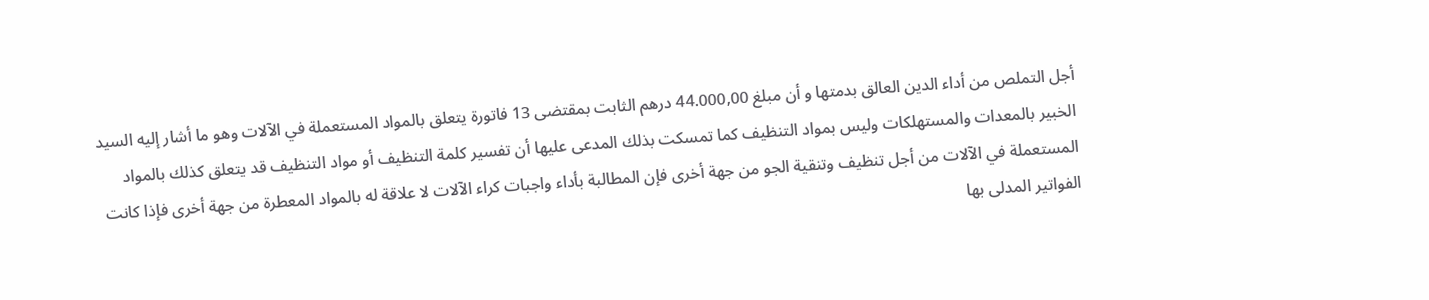أجل التملص من أداء الدين العالق بدمتها و أن مبلغ 44.000,00 درهم الثابت بمقتضى 13 فاتورة يتعلق بالمواد المستعملة في الآلات وهو ما أشار إليه السيد الخبير بالمعدات والمستهلكات وليس بمواد التنظيف كما تمسكت بذلك المدعى عليها أن تفسير كلمة التنظيف أو مواد التنظيف قد يتعلق كذلك بالمواد المستعملة في الآلات من أجل تنظيف وتنقية الجو من جهة أخرى فإن المطالبة بأداء واجبات كراء الآلات لا علاقة له بالمواد المعطرة من جهة أخرى فإذا كانت الفواتير المدلى بها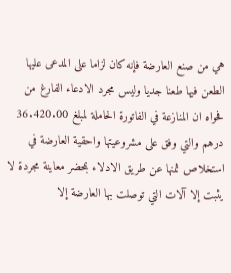هي من صنع العارضة فإنه كان لزاما على المدعى عليها الطعن فيها طعنا جديا وليس مجرد الادعاء الفارغ من فحواه ان المنازعة في الفاتورة الحاملة لمبلغ 36.420.00 درهم والتي وفق على مشروعيتها واحقية العارضة في استخلاص ثمنها عن طريق الادلاء بمحضر معاينة مجردة لا يثبت إلا آلات التي توصلت بها العارضة إلا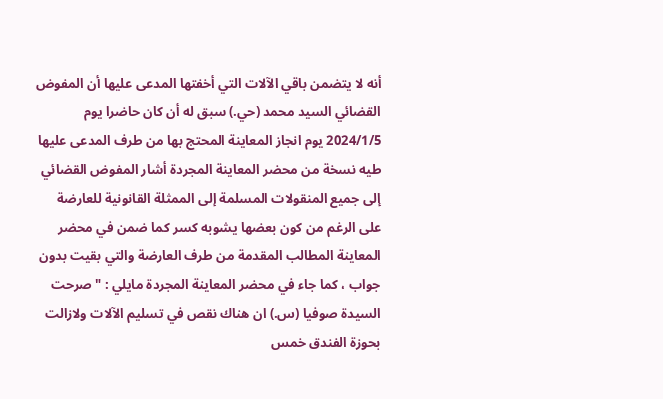أنه لا يتضمن باقي الآلات التي أخفتها المدعى عليها أن المفوض القضائي السيد محمد (حي.) سبق له أن كان حاضرا يوم 2024/1/5 يوم انجاز المعاينة المحتج بها من طرف المدعى عليها طيه نسخة من محضر المعاينة المجردة أشار المفوض القضائي إلى جميع المنقولات المسلمة إلى الممثلة القانونية للعارضة على الرغم من كون بعضها يشوبه كسر كما ضمن في محضر المعاينة المطالب المقدمة من طرف العارضة والتي بقيت بدون جواب ، كما جاء في محضر المعاينة المجردة مايلي : " صرحت السيدة صوفيا (س.) ان هناك نقص في تسليم الآلات ولازالت بحوزة الفندق خمس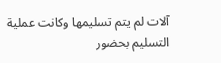آلات لم يتم تسليمها وكانت عملية التسليم بحضور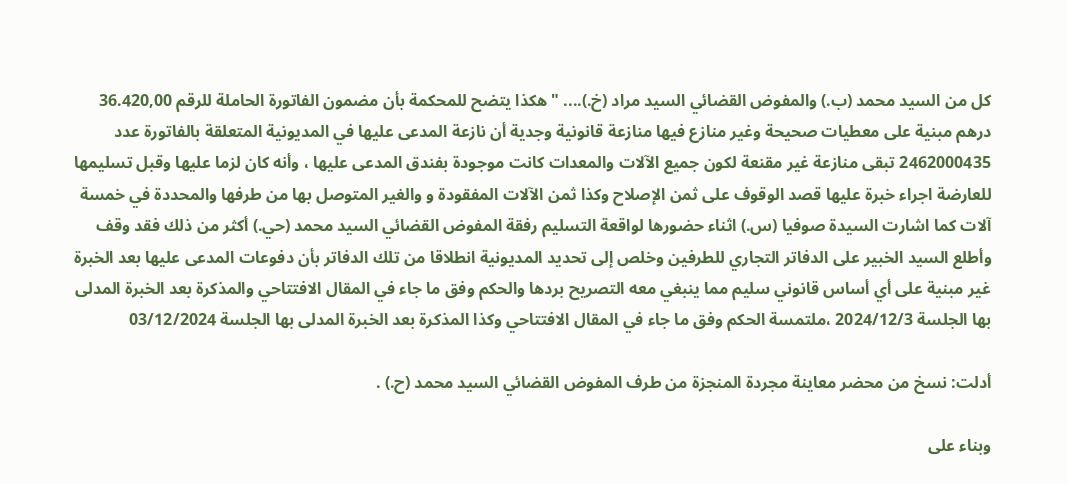كل من السيد محمد (ب.) والمفوض القضائي السيد مراد (خ.).... " هكذا يتضح للمحكمة بأن مضمون الفاتورة الحاملة للرقم 36.420,00 درهم مبنية على معطيات صحيحة وغير منازع فيها منازعة قانونية وجدية أن نازعة المدعى عليها في المديونية المتعلقة بالفاتورة عدد 2462000435 تبقى منازعة غير مقنعة لكون جميع الآلات والمعدات كانت موجودة بفندق المدعى عليها ، وأنه كان لزما عليها وقبل تسليمها للعارضة اجراء خبرة عليها قصد الوقوف على ثمن الإصلاح وكذا ثمن الآلات المفقودة و والغير المتوصل بها من طرفها والمحددة في خمسة آلات كما اشارت السيدة صوفيا (س.) اثناء حضورها لواقعة التسليم رفقة المفوض القضائي السيد محمد (حي.) أكثر من ذلك فقد وقف وأطلع السيد الخبير على الدفاتر التجاري للطرفين وخلص إلى تحديد المديونية انطلاقا من تلك الدفاتر بأن دفوعات المدعى عليها بعد الخبرة غير مبنية على أي أساس قانوني سليم مما ينبغي معه التصريح بردها والحكم وفق ما جاء في المقال الافتتاحي والمذكرة بعد الخبرة المدلى بها الجلسة 2024/12/3 ،ملتمسة الحكم وفق ما جاء في المقال الافتتاحي وكذا المذكرة بعد الخبرة المدلى بها الجلسة 03/12/2024

أدلت: نسخ من محضر معاينة مجردة المنجزة من طرف المفوض القضائي السيد محمد (ح.) .

وبناء على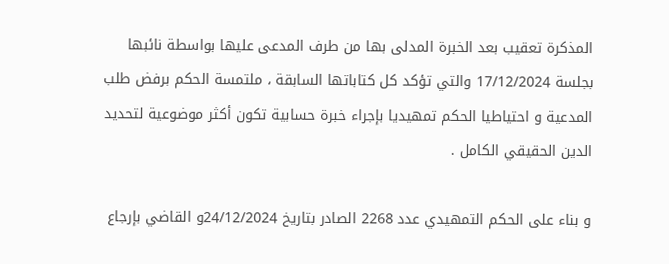المذكرة تعقيب بعد الخبرة المدلى بها من طرف المدعى عليها بواسطة نائبها بجلسة 17/12/2024 والتي تؤكد كل كتاباتها السابقة ، ملتمسة الحكم برفض طلب المدعية و احتياطيا الحكم تمهيديا بإجراء خبرة حسابية تكون أكثر موضوعية لتحديد الدين الحقيقي الكامل .

و بناء على الحكم التمهيدي عدد 2268 الصادر بتاريخ 24/12/2024و القاضي بإرجاع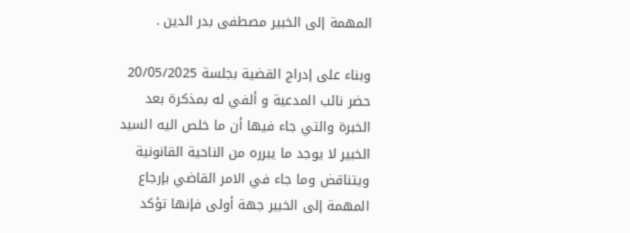المهمة إلى الخبير مصطفى بدر الدين .

وبناء على إدراج القضية بجلسة 20/05/2025 حضر نائب المدعية و ألفي له بمذكرة بعد الخبرة والتي جاء فيها أن ما خلص اليه السيد الخبير لا يوجد ما يبرره من الناحية القانونية ويتناقض وما جاء في الامر القاضي بإرجاع المهمة إلى الخبير جهة أولى فإنها تؤكد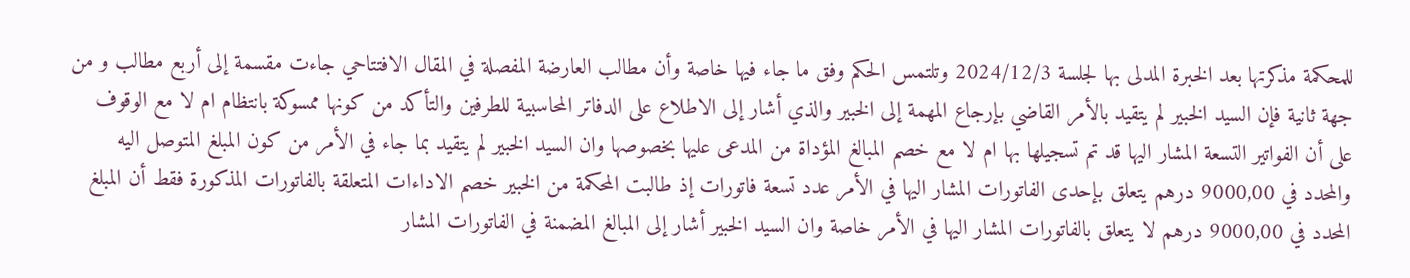للمحكمة مذكرتها بعد الخبرة المدلى بها لجلسة 2024/12/3 وتلتمس الحكم وفق ما جاء فيها خاصة وأن مطالب العارضة المفصلة في المقال الافتتاحي جاءت مقسمة إلى أربع مطالب و من جهة ثانية فإن السيد الخبير لم يتقيد بالأمر القاضي بإرجاع المهمة إلى الخبير والذي أشار إلى الاطلاع على الدفاتر المحاسبية للطرفين والتأكد من كونها ممسوكة بانتظام ام لا مع الوقوف على أن الفواتير التسعة المشار اليها قد تم تسجيلها بها ام لا مع خصم المبالغ المؤداة من المدعى عليها بخصوصها وان السيد الخبير لم يتقيد بما جاء في الأمر من كون المبلغ المتوصل اليه والمحدد في 9000,00 درهم يتعلق بإحدى الفاتورات المشار اليها في الأمر عدد تسعة فاتورات إذ طالبت المحكمة من الخبير خصم الاداءات المتعلقة بالفاتورات المذكورة فقط أن المبلغ المحدد في 9000,00 درهم لا يتعلق بالفاتورات المشار اليها في الأمر خاصة وان السيد الخبير أشار إلى المبالغ المضمنة في الفاتورات المشار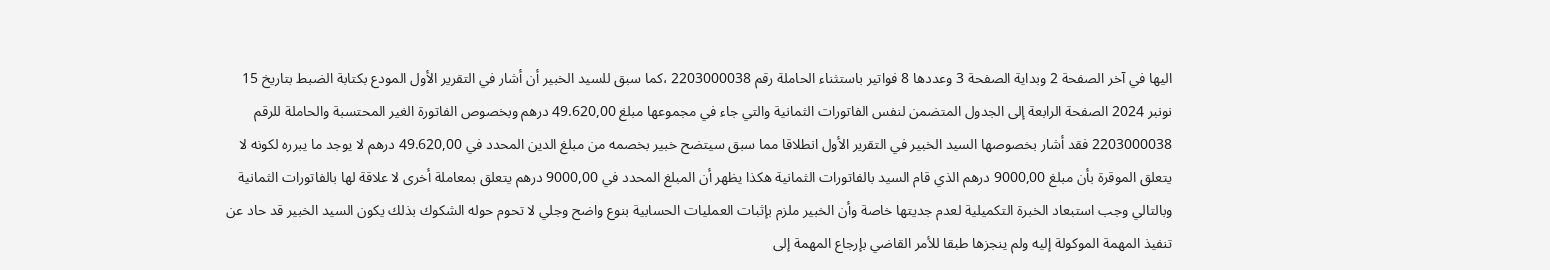اليها في آخر الصفحة 2 وبداية الصفحة 3 وعددها 8 فواتير باستثناء الحاملة رقم 2203000038 ،كما سبق للسيد الخبير أن أشار في التقرير الأول المودع بكتابة الضبط بتاريخ 15 نونبر 2024 الصفحة الرابعة إلى الجدول المتضمن لنفس الفاتورات الثمانية والتي جاء في مجموعها مبلغ 49.620,00 درهم وبخصوص الفاتورة الغير المحتسبة والحاملة للرقم 2203000038 فقد أشار بخصوصها السيد الخبير في التقرير الأول انطلاقا مما سبق سيتضح خبير بخصمه من مبلغ الدين المحدد في 49.620,00 درهم لا يوجد ما يبرره لكونه لا يتعلق الموقرة بأن مبلغ 9000,00 درهم الذي قام السيد بالفاتورات الثمانية هكذا يظهر أن المبلغ المحدد في 9000,00 درهم يتعلق بمعاملة أخرى لا علاقة لها بالفاتورات الثمانية وبالتالي وجب استبعاد الخبرة التكميلية لعدم جديتها خاصة وأن الخبير ملزم بإثبات العمليات الحسابية بنوع واضح وجلي لا تحوم حوله الشكوك بذلك يكون السيد الخبير قد حاد عن تنفيذ المهمة الموكولة إليه ولم ينجزها طبقا للأمر القاضي بإرجاع المهمة إلى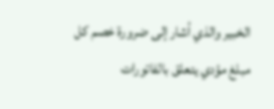الخبير والذي أشار إلى ضرورة خصم كل مبلغ مؤدي يتعلق بالفاتورات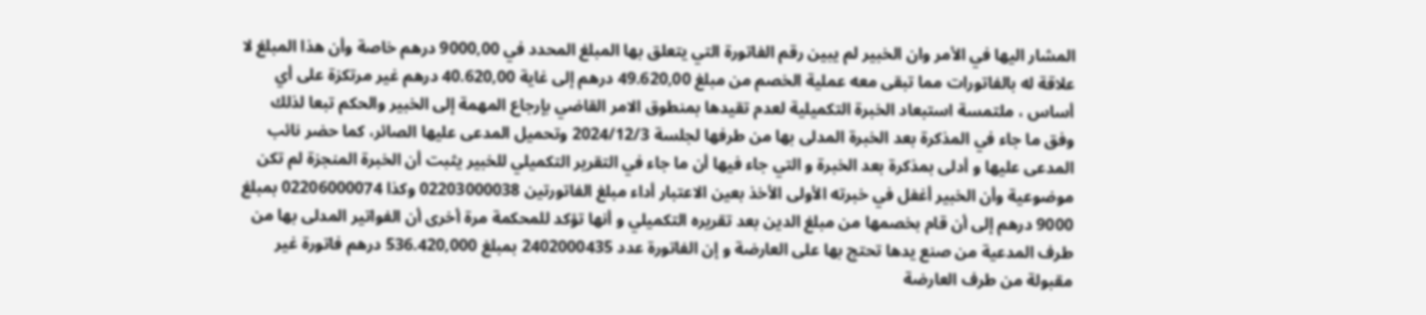المشار اليها في الأمر وان الخبير لم يبين رقم الفاتورة التي يتعلق بها المبلغ المحدد في 9000,00 درهم خاصة وأن هذا المبلغ لا علاقة له بالفاتورات مما تبقى معه عملية الخصم من مبلغ 49.620,00 درهم إلى غاية 40.620,00 درهم غير مرتكزة على أي أساس ، ملتمسة استبعاد الخبرة التكميلية لعدم تقيدها بمنطوق الامر القاضي بإرجاع المهمة إلى الخبير والحكم تبعا لذلك وفق ما جاء في المذكرة بعد الخبرة المدلى بها من طرفها لجلسة 2024/12/3 وتحميل المدعى عليها الصائر، كما حضر نائب المدعى عليها و أدلى بمذكرة بعد الخبرة و التي جاء فيها أن ما جاء في التقرير التكميلي للخبير يثبت أن الخبرة المنجزة لم تكن موضوعية وأن الخبير أغفل في خبرته الأولى الأخذ بعين الاعتبار أداء مبلغ الفاتورتين 02203000038 وكذا 02206000074 بمبلغ 9000 درهم إلى أن قام بخصمها من مبلغ الدين بعد تقريره التكميلي و أنها تؤكد للمحكمة مرة أخرى أن الفواتير المدلى بها من طرف المدعية من صنع يدها تحتج بها على العارضة و إن الفاتورة عدد 2402000435 بمبلغ 536.420,000 درهم فاتورة غير مقبولة من طرف العارضة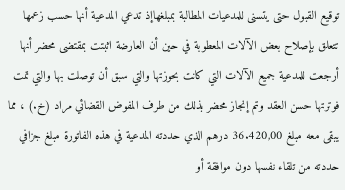توقيع القبول حتى يتسنى للمدعيات المطالبة بمبلغهاإذ تدعي المدعية أنها حسب زعمها تتعلق بإصلاح بعض الآلات المعطوبة في حين أن العارضة اثبتت بمقتضى محضر أنها أرجعت للمدعية جميع الآلات التي كانت بحوزتها والتي سبق أن توصلت بها والتي تمت فوترتها حسن العقد وتم إنجاز محضر بذلك من طرف المفوض القضائي مراد (خ.) ، مما يبقى معه مبلغ 36.420,00 درهم الذي حددته المدعية في هذه الفاتورة مبلغ جزافي حددته من تلقاء نفسها دون موافقة أو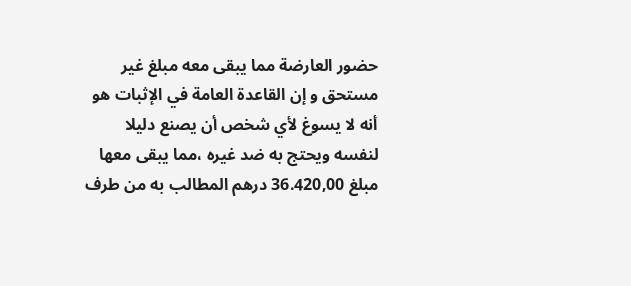حضور العارضة مما يبقى معه مبلغ غير مستحق و إن القاعدة العامة في الإثبات هو أنه لا يسوغ لأي شخص أن يصنع دليلا لنفسه ويحتج به ضد غيره ،مما يبقى معها مبلغ 36.420,00 درهم المطالب به من طرف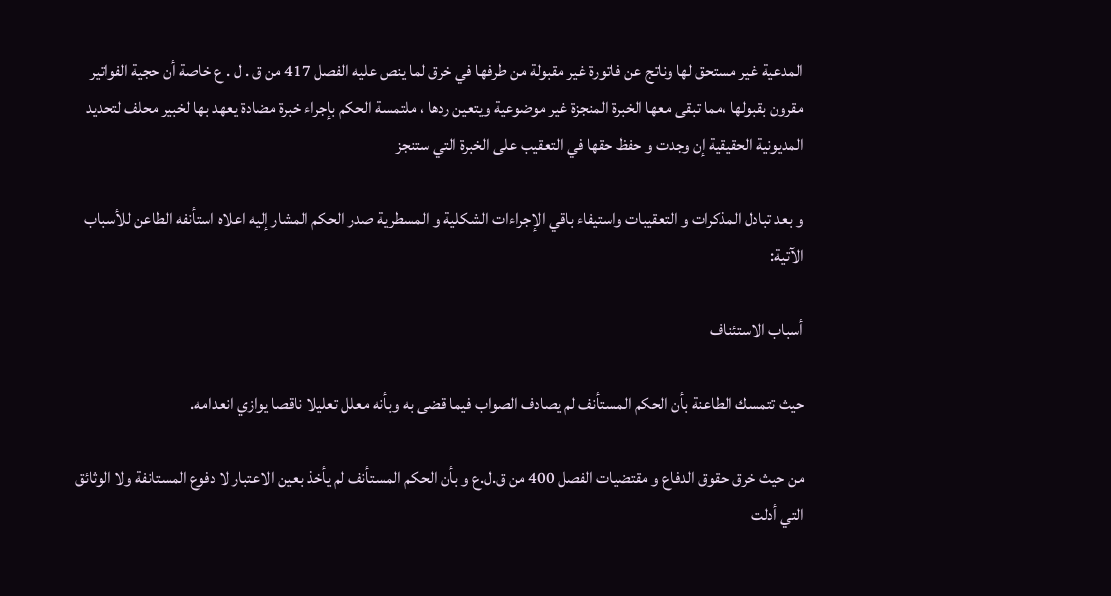المدعية غير مستحق لها وناتج عن فاتورة غير مقبولة من طرفها في خرق لما ينص عليه الفصل 417 من ق . ل . ع خاصة أن حجية الفواتير مقرون بقبولها ،مما تبقى معها الخبرة المنجزة غير موضوعية ويتعين ردها ، ملتمسة الحكم بإجراء خبرة مضادة يعهد بها لخبير محلف لتحديد المديونية الحقيقية إن وجدت و حفظ حقها في التعقيب على الخبرة التي ستنجز

و بعد تبادل المذكرات و التعقيبات واستيفاء باقي الإجراءات الشكلية و المسطرية صدر الحكم المشار إليه اعلاه استأنفه الطاعن للأسباب الآتية:

أسباب الاستئناف

حيث تتمسك الطاعنة بأن الحكم المستأنف لم يصادف الصواب فيما قضى به وبأنه معلل تعليلا ناقصا يوازي انعدامه.

من حيث خرق حقوق الدفاع و مقتضيات الفصل 400 من ق.ل.ع و بأن الحكم المستأنف لم يأخذ بعين الاعتبار لا دفوع المستانفة ولا الوثائق التي أدلت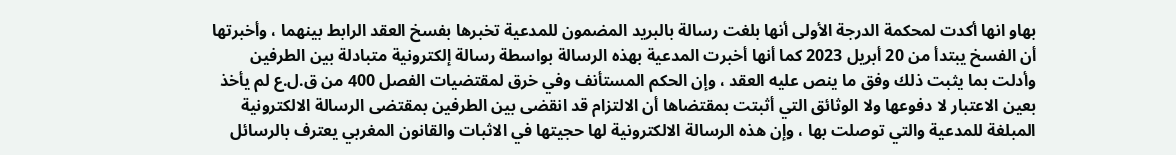بهاو انها أكدت لمحكمة الدرجة الأولى أنها بلغت رسالة بالبريد المضمون للمدعية تخبرها بفسخ العقد الرابط بينهما ، وأخبرتها أن الفسخ يبتدأ من 20 أبريل 2023 كما أنها أخبرت المدعية بهذه الرسالة بواسطة رسالة إلكترونية متبادلة بين الطرفين وأدلت بما يثبت ذلك وفق ما ينص عليه العقد ، وإن الحكم المستأنف وفي خرق لمقتضيات الفصل 400 من ق.ل.ع لم يأخذ بعين الاعتبار لا دفوعها ولا الوثائق التي أثبتت بمقتضاها أن الالتزام قد انقضى بين الطرفين بمقتضى الرسالة الالكترونية المبلغة للمدعية والتي توصلت بها ، وإن هذه الرسالة الالكترونية لها حجيتها في الاثبات والقانون المغربي يعترف بالرسائل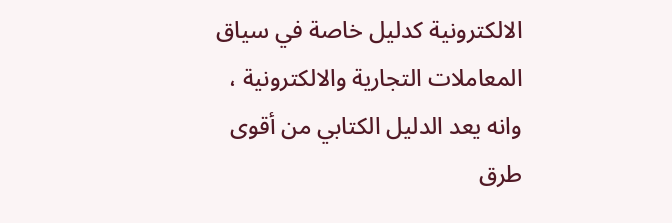الالكترونية كدليل خاصة في سياق المعاملات التجارية والالكترونية ، وانه يعد الدليل الكتابي من أقوى طرق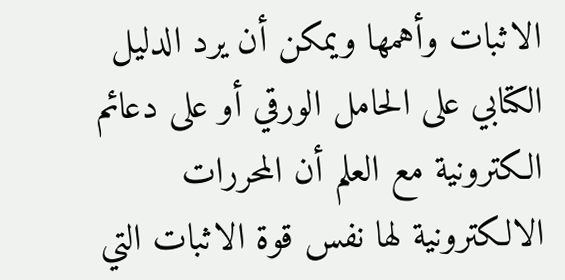الاثبات وأهمها ويمكن أن يرد الدليل الكتابي على الحامل الورقي أو على دعائم الكترونية مع العلم أن المحررات الالكترونية لها نفس قوة الاثبات التي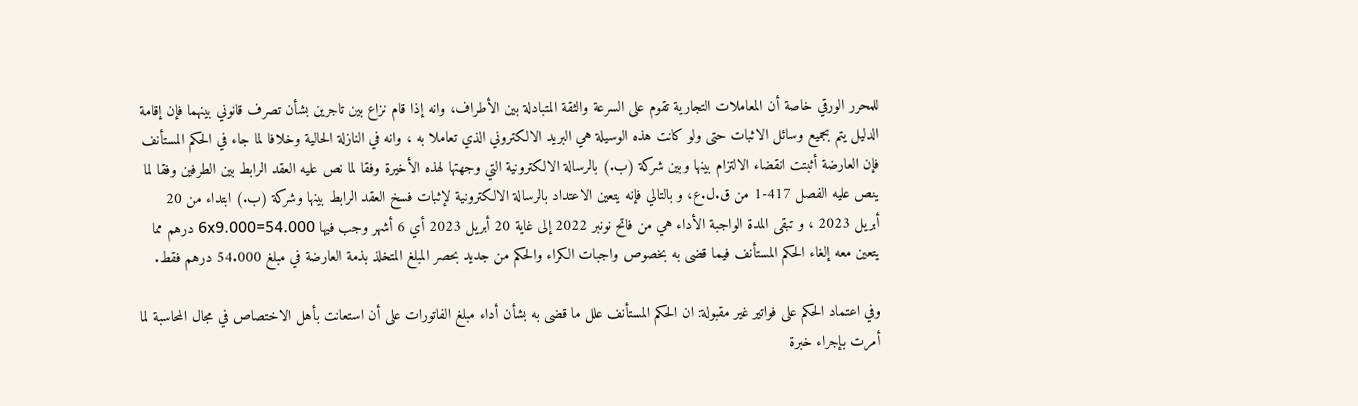للمحرر الورقي خاصة أن المعاملات التجارية تقوم على السرعة والثقة المتبادلة بين الأطراف، وانه إذا قام نزاع بين تاجرين بشأن تصرف قانوني بينهما فإن إقامة الدليل يتم بجميع وسائل الاثبات حتى ولو كانت هذه الوسيلة هي البريد الالكتروني الذي تعاملا به ، وانه في النازلة الحالية وخلافا لما جاء في الحكم المستأنف فإن العارضة أثبتت انقضاء الالتزام بينها وبين شركة (ب.) بالرسالة الالكترونية التي وجهتها لهذه الأخيرة وفقا لما نص عليه العقد الرابط بين الطرفين وفقا لما ينص عليه الفصل 417-1 من ق.ل.ع، و بالتالي فإنه يتعين الاعتداد بالرسالة الالكترونية لإثبات فسخ العقد الرابط بينها وشركة (ب.) ابتداء من 20 أبريل 2023 ، و تبقى المدة الواجبة الأداء هي من فاتح نونبر 2022 إلى غاية 20 أبريل 2023 أي 6 أشهر وجب فيها 6x9.000=54.000 درهم مما يتعين معه إلغاء الحكم المستأنف فيما قضى به بخصوص واجبات الكراء والحكم من جديد بحصر المبلغ المتخلذ بذمة العارضة في مبلغ 54.000 درهم فقط.

وفي اعتماد الحكم على فواتير غير مقبولة: ان الحكم المستأنف علل ما قضى به بشأن أداء مبلغ الفاتورات على أن استعانت بأهل الاختصاص في مجال المحاسبة لما أمرت بإجراء خبرة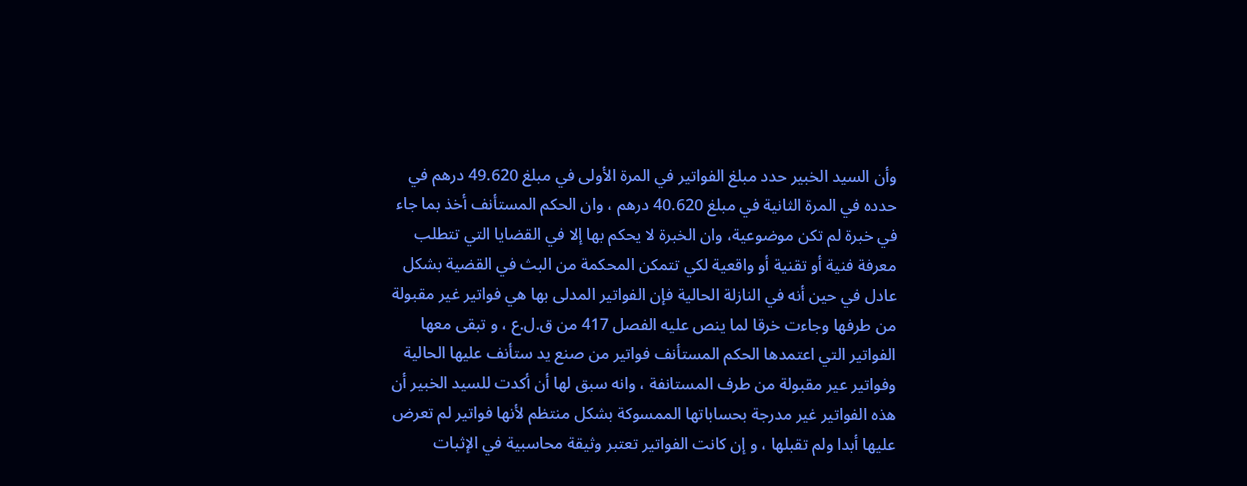وأن السيد الخبير حدد مبلغ الفواتير في المرة الأولى في مبلغ 49.620 درهم في حدده في المرة الثانية في مبلغ 40.620 درهم ، وان الحكم المستأنف أخذ بما جاء في خبرة لم تكن موضوعية، وان الخبرة لا يحكم بها إلا في القضايا التي تتطلب معرفة فنية أو تقنية أو واقعية لكي تتمكن المحكمة من البث في القضية بشكل عادل في حين أنه في النازلة الحالية فإن الفواتير المدلى بها هي فواتير غير مقبولة من طرفها وجاءت خرقا لما ينص عليه الفصل 417 من ق.ل.ع ، و تبقى معها الفواتير التي اعتمدها الحكم المستأنف فواتير من صنع يد ستأنف عليها الحالية وفواتير عير مقبولة من طرف المستانفة ، وانه سبق لها أن أكدت للسيد الخبير أن هذه الفواتير غير مدرجة بحساباتها الممسوكة بشكل منتظم لأنها فواتير لم تعرض عليها أبدا ولم تقبلها ، و إن كانت الفواتير تعتبر وثيقة محاسبية في الإثبات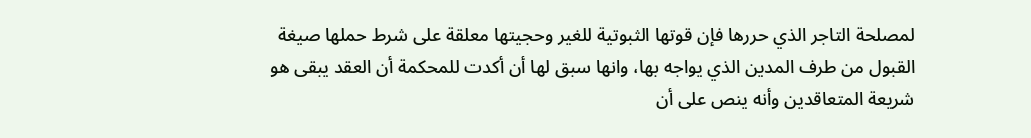لمصلحة التاجر الذي حررها فإن قوتها الثبوتية للغير وحجيتها معلقة على شرط حملها صيغة القبول من طرف المدين الذي يواجه بها، وانها سبق لها أن أكدت للمحكمة أن العقد يبقى هو شريعة المتعاقدين وأنه ينص على أن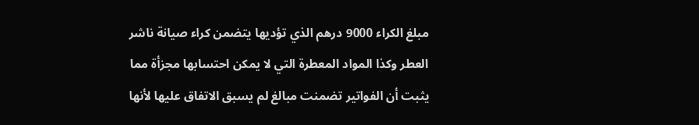مبلغ الكراء 9000 درهم الذي تؤديها يتضمن كراء صيانة ناشر العطر وكذا المواد المعطرة التي لا يمكن احتسابها مجزأة مما يثبت أن الفواتير تضمنت مبالغ لم يسبق الاتفاق عليها لأنها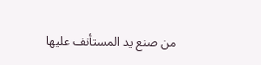من صنع يد المستأنف عليها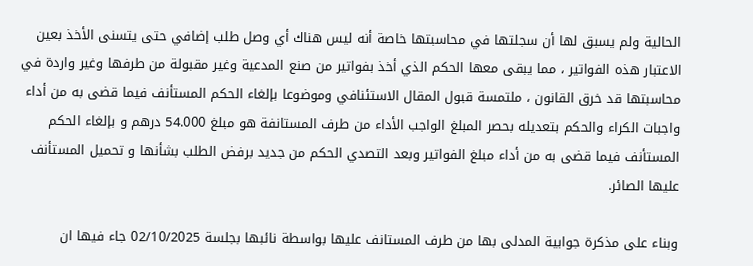الحالية ولم يسبق لها أن سجلتها في محاسبتها خاصة أنه ليس هناك أي وصل طلب إضافي حتى يتسنى الأخذ بعين الاعتبار هذه الفواتير ، مما يبقى معها الحكم الذي أخذ بفواتير من صنع المدعية وغير مقبولة من طرفها وغير واردة في محاسبتها قد خرق القانون ، ملتمسة قبول المقال الاستئنافي وموضوعا بإلغاء الحكم المستأنف فيما قضى به من أداء واجبات الكراء والحكم بتعديله بحصر المبلغ الواجب الأداء من طرف المستانفة هو مبلغ 54.000 درهم و بإلغاء الحكم المستأنف فيما قضى به من أداء مبلغ الفواتير وبعد التصدي الحكم من جديد برفض الطلب بشأنها و تحميل المستأنف عليها الصائر.

وبناء على مذكرة جوابية المدلى بها من طرف المستانف عليها بواسطة نائبها بجلسة 02/10/2025 جاء فيها ان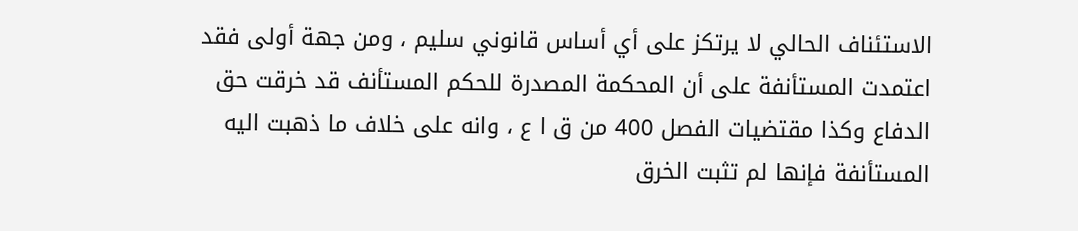الاستئناف الحالي لا يرتكز على أي أساس قانوني سليم ، ومن جهة أولى فقد اعتمدت المستأنفة على أن المحكمة المصدرة للحكم المستأنف قد خرقت حق الدفاع وكذا مقتضيات الفصل 400 من ق ا ع ، وانه على خلاف ما ذهبت اليه المستأنفة فإنها لم تثبت الخرق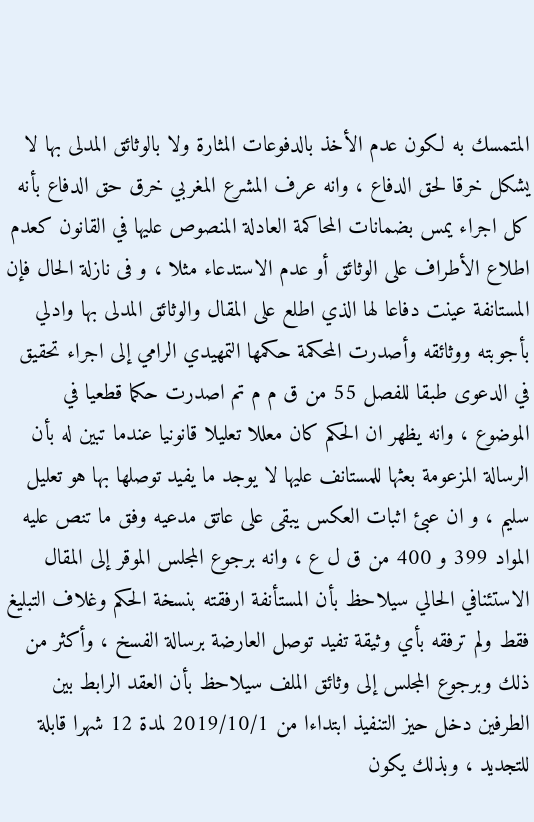المتمسك به لكون عدم الأخذ بالدفوعات المثارة ولا بالوثائق المدلى بها لا يشكل خرقا لحق الدفاع ، وانه عرف المشرع المغربي خرق حق الدفاع بأنه كل اجراء يمس بضمانات المحاكمة العادلة المنصوص عليها في القانون كعدم اطلاع الأطراف على الوثائق أو عدم الاستدعاء مثلا ، و فى نازلة الحال فإن المستانفة عينت دفاعا لها الذي اطلع على المقال والوثائق المدلى بها وادلي بأجوبته ووثائقه وأصدرت المحكمة حكمها التمهيدي الرامي إلى اجراء تحقيق في الدعوى طبقا للفصل 55 من ق م م تم اصدرت حكما قطعيا في الموضوع ، وانه يظهر ان الحكم كان معللا تعليلا قانونيا عندما تبين له بأن الرسالة المزعومة بعثها للمستانف عليها لا يوجد ما يفيد توصلها بها هو تعليل سليم ، و ان عبئ اثبات العكس يبقى على عاتق مدعيه وفق ما تنص عليه المواد 399 و 400 من ق ل ع ، وانه برجوع المجلس الموقر إلى المقال الاستئنافي الحالي سيلاحظ بأن المستأنفة ارفقته بنسخة الحكم وغلاف التبليغ فقط ولم ترفقه بأي وثيقة تفيد توصل العارضة برسالة الفسخ ، وأكثر من ذلك وبرجوع المجلس إلى وثائق الملف سيلاحظ بأن العقد الرابط بين الطرفين دخل حيز التنفيذ ابتداءا من 2019/10/1 لمدة 12 شهرا قابلة للتجديد ، وبذلك يكون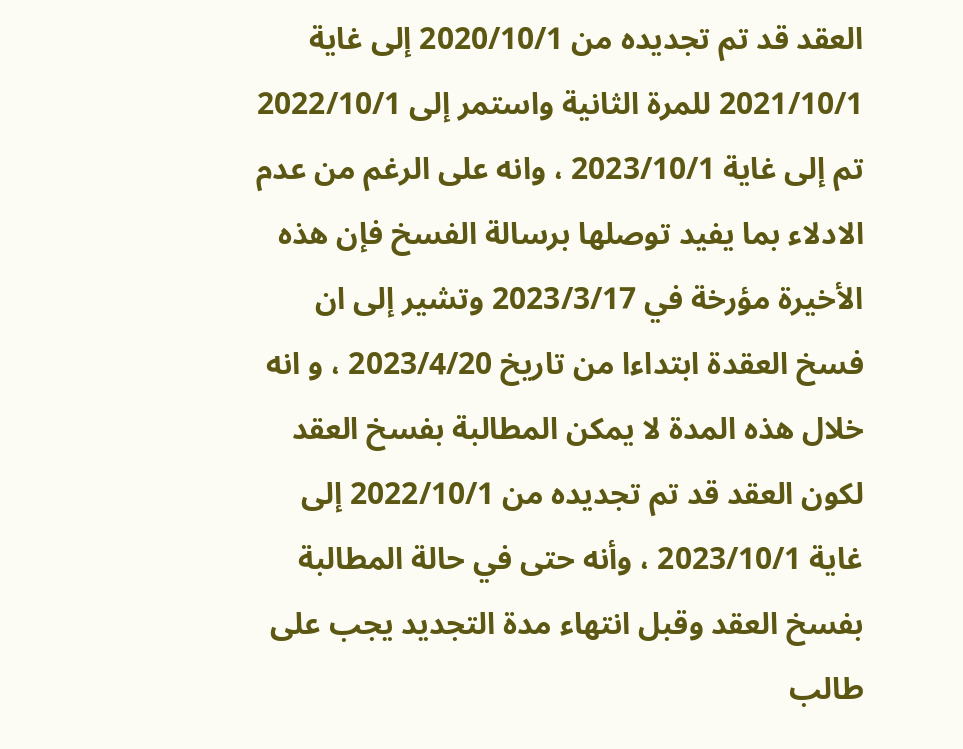العقد قد تم تجديده من 2020/10/1 إلى غاية 2021/10/1 للمرة الثانية واستمر إلى 2022/10/1 تم إلى غاية 2023/10/1 ، وانه على الرغم من عدم الادلاء بما يفيد توصلها برسالة الفسخ فإن هذه الأخيرة مؤرخة في 2023/3/17 وتشير إلى ان فسخ العقدة ابتداءا من تاريخ 2023/4/20 ، و انه خلال هذه المدة لا يمكن المطالبة بفسخ العقد لكون العقد قد تم تجديده من 2022/10/1 إلى غاية 2023/10/1 ، وأنه حتى في حالة المطالبة بفسخ العقد وقبل انتهاء مدة التجديد يجب على طالب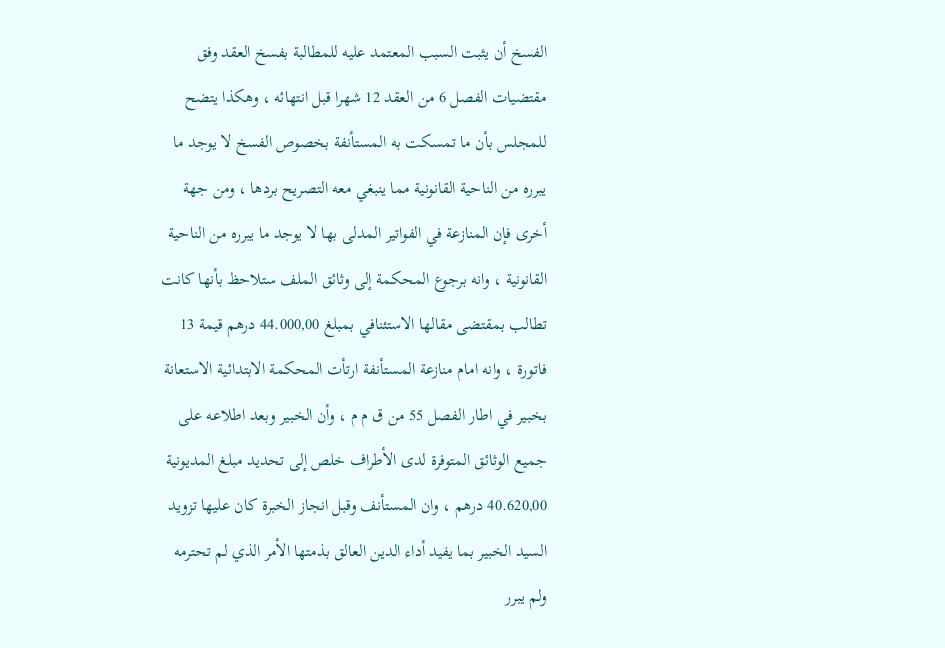الفسخ أن يثبت السبب المعتمد عليه للمطالبة بفسخ العقد وفق مقتضيات الفصل 6 من العقد 12 شهرا قبل انتهائه ، وهكذا يتضح للمجلس بأن ما تمسكت به المستأنفة بخصوص الفسخ لا يوجد ما يبرره من الناحية القانونية مما ينبغي معه التصريح بردها ، ومن جهة أخرى فإن المنازعة في الفواتير المدلى بها لا يوجد ما يبرره من الناحية القانونية ، وانه برجوع المحكمة إلى وثائق الملف ستلاحظ بأنها كانت تطالب بمقتضى مقالها الاستئنافي بمبلغ 44.000,00 درهم قيمة 13 فاتورة ، وانه امام منازعة المستأنفة ارتأت المحكمة الابتدائية الاستعانة بخبير في اطار الفصل 55 من ق م م ، وأن الخبير وبعد اطلاعه على جميع الوثائق المتوفرة لدى الأطراف خلص إلى تحديد مبلغ المديونية 40.620,00 درهم ، وان المستأنف وقبل انجاز الخبرة كان عليها تزويد السيد الخبير بما يفيد أداء الدين العالق بذمتها الأمر الذي لم تحترمه ولم يبرر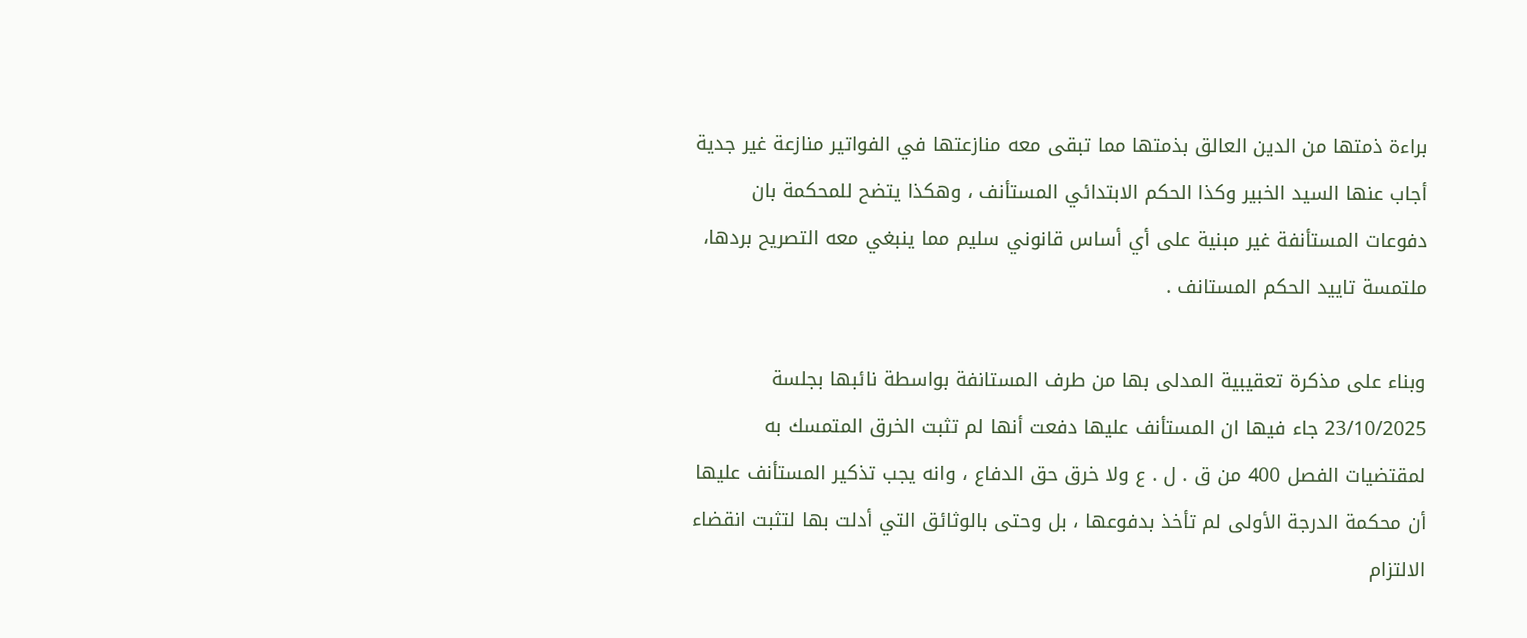براءة ذمتها من الدين العالق بذمتها مما تبقى معه منازعتها في الفواتير منازعة غير جدية أجاب عنها السيد الخبير وكذا الحكم الابتدائي المستأنف ، وهكذا يتضح للمحكمة بان دفوعات المستأنفة غير مبنية على أي أساس قانوني سليم مما ينبغي معه التصريح بردها، ملتمسة تاييد الحكم المستانف .

وبناء على مذكرة تعقيبية المدلى بها من طرف المستانفة بواسطة نائبها بجلسة 23/10/2025 جاء فيها ان المستأنف عليها دفعت أنها لم تثبت الخرق المتمسك به لمقتضيات الفصل 400 من ق . ل . ع ولا خرق حق الدفاع ، وانه يجب تذكير المستأنف عليها أن محكمة الدرجة الأولى لم تأخذ بدفوعها ، بل وحتى بالوثائق التي أدلت بها لتثبت انقضاء الالتزام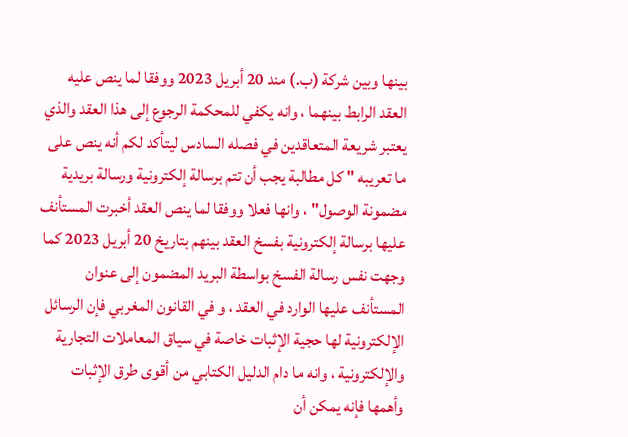بينها وبين شركة (ب.) مند 20 أبريل 2023 ووفقا لما ينص عليه العقد الرابط بينهما ، وانه يكفي للمحكمة الرجوع إلى هذا العقد والذي يعتبر شريعة المتعاقدين في فصله السادس ليتأكد لكم أنه ينص على ما تعريبه " كل مطالبة يجب أن تتم برسالة إلكترونية ورسالة بريدية مضمونة الوصول" ، وانها فعلا ووفقا لما ينص العقد أخبرت المستأنف عليها برسالة إلكترونية بفسخ العقد بينهم بتاريخ 20 أبريل 2023 كما وجهت نفس رسالة الفسخ بواسطة البريد المضمون إلى عنوان المستأنف عليها الوارد في العقد ، و في القانون المغربي فإن الرسائل الإلكترونية لها حجية الإثبات خاصة في سياق المعاملات التجارية والإلكترونية ، وانه ما دام الدليل الكتابي من أقوى طرق الإثبات وأهمها فإنه يمكن أن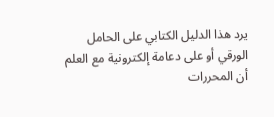يرد هذا الدليل الكتابي على الحامل الورقي أو على دعامة إلكترونية مع العلم أن المحررات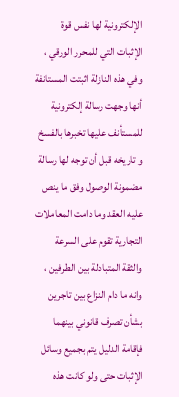الإلكترونية لها نفس قوة الإثبات التي للمحرر الورقي ، وفي هذه النازلة اثبتت المستانفة أنها وجهت رسالة إلكترونية للمستأنف عليها تخبرها بالفسخ و تاريخه قبل أن توجه لها رسالة مضمونة الوصول وفق ما ينص عليه العقد وما دامت المعاملات التجارية تقوم على السرعة والثقة المتبادلة بين الطرفين ، وانه ما دام النزاع بين تاجرين بشأن تصرف قانوني بينهما فإقامة الدليل يتم بجميع وسائل الإثبات حتى ولو كانت هذه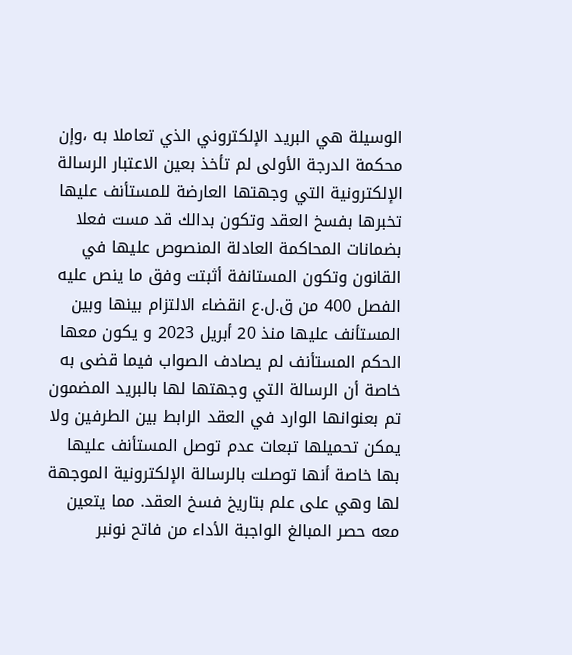الوسيلة هي البريد الإلكتروني الذي تعاملا به ،وإن محكمة الدرجة الأولى لم تأخذ بعين الاعتبار الرسالة الإلكترونية التي وجهتها العارضة للمستأنف عليها تخبرها بفسخ العقد وتكون بدالك قد مست فعلا بضمانات المحاكمة العادلة المنصوص عليها في القانون وتكون المستانفة أثبتت وفق ما ينص عليه الفصل 400 من ق.ل.ع انقضاء الالتزام بينها وبين المستأنف عليها منذ 20 أبريل 2023 و يكون معها الحكم المستأنف لم يصادف الصواب فيما قضى به خاصة أن الرسالة التي وجهتها لها بالبريد المضمون تم بعنوانها الوارد في العقد الرابط بين الطرفين ولا يمكن تحميلها تبعات عدم توصل المستأنف عليها بها خاصة أنها توصلت بالرسالة الإلكترونية الموجهة لها وهي على علم بتاريخ فسخ العقد. مما يتعين معه حصر المبالغ الواجبة الأداء من فاتح نونبر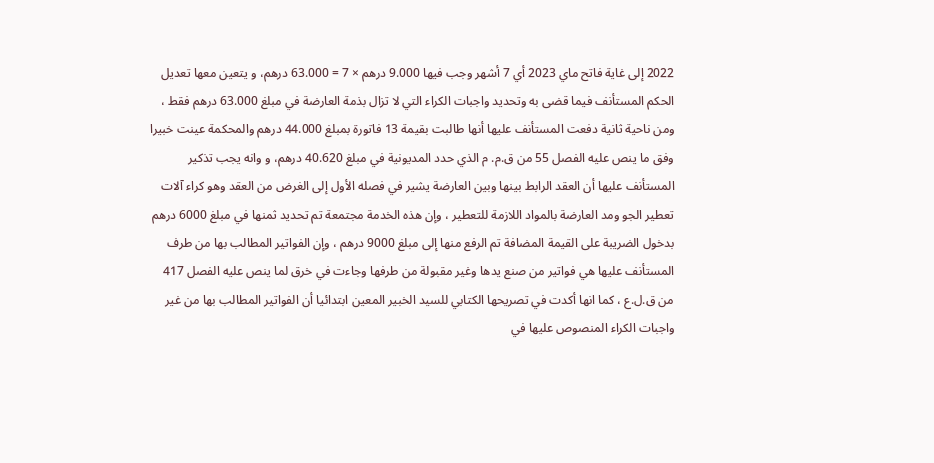2022 إلى غاية فاتح ماي 2023 أي 7 أشهر وجب فيها 9.000 درهم × 7 = 63.000 درهم، و يتعين معها تعديل الحكم المستأنف فيما قضى به وتحديد واجبات الكراء التي لا تزال بذمة العارضة في مبلغ 63.000 درهم فقط ، ومن ناحية ثانية دفعت المستأنف عليها أنها طالبت بقيمة 13 فاتورة بمبلغ 44.000 درهم والمحكمة عينت خبيرا وفق ما ينص عليه الفصل 55 من ق.م. م الذي حدد المديونية في مبلغ 40.620 درهم، و وانه يجب تذكير المستأنف عليها أن العقد الرابط بينها وبين العارضة يشير في فصله الأول إلى الغرض من العقد وهو كراء آلات تعطير الجو ومد العارضة بالمواد اللازمة للتعطير ، وإن هذه الخدمة مجتمعة تم تحديد ثمنها في مبلغ 6000 درهم بدخول الضريبة على القيمة المضافة تم الرفع منها إلى مبلغ 9000 درهم ، وإن الفواتير المطالب بها من طرف المستأنف عليها هي فواتير من صنع يدها وغير مقبولة من طرفها وجاءت في خرق لما ينص عليه الفصل 417 من ق.ل.ع ، كما انها أكدت في تصريحها الكتابي للسيد الخبير المعين ابتدائيا أن الفواتير المطالب بها من غير واجبات الكراء المنصوص عليها في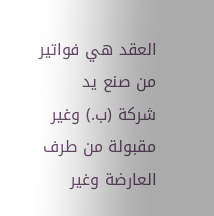العقد هي فواتير من صنع يد شركة (ب.) وغير مقبولة من طرف العارضة وغير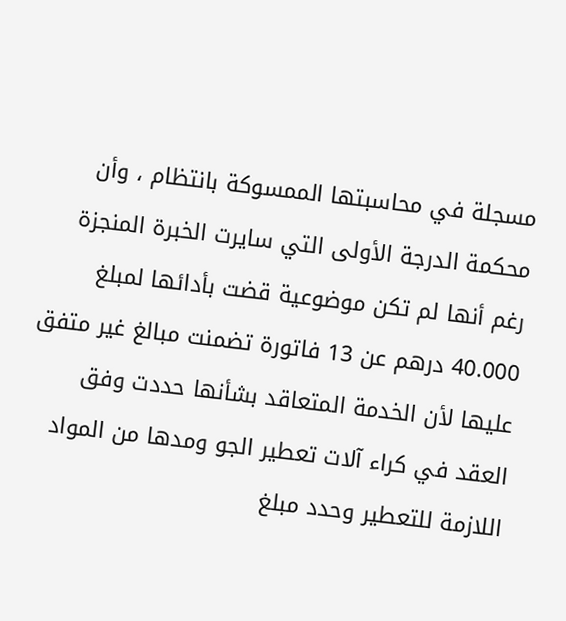مسجلة في محاسبتها الممسوكة بانتظام ، وأن محكمة الدرجة الأولى التي سايرت الخبرة المنجزة رغم أنها لم تكن موضوعية قضت بأدائها لمبلغ 40.000 درهم عن 13 فاتورة تضمنت مبالغ غير متفق عليها لأن الخدمة المتعاقد بشأنها حددت وفق العقد في كراء آلات تعطير الجو ومدها من المواد اللازمة للتعطير وحدد مبلغ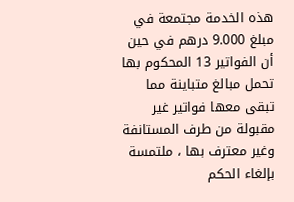هذه الخدمة مجتمعة في مبلغ 9.000 درهم في حين أن الفواتير 13 المحكوم بها تحمل مبالغ متباينة مما تبقى معها فواتير غير مقبولة من طرف المستانفة وغير معترف بها ، ملتمسة بإلغاء الحكم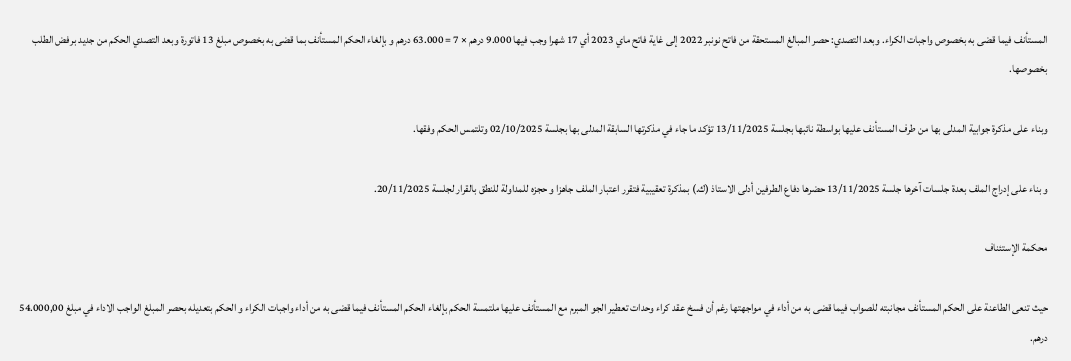المستأنف فيما قضى به بخصوص واجبات الكراء. وبعد التصدي: حصر المبالغ المستحقة من فاتح نونبر 2022 إلى غاية فاتح ماي 2023 أي 17 شهرا وجب فيها 9.000 درهم × 7 = 63.000 درهم و بإلغاء الحكم المستأنف بما قضى به بخصوص مبلغ 13 فاتورة وبعد التصدي الحكم من جديد برفض الطلب بخصوصها.

وبناء على مذكرة جوابية المدلى بها من طرف المستأنف عليها بواسطة نائبها بجلسة 13/11/2025 تؤكد ما جاء في مذكرتها السابقة المدلى بها بجلسة 02/10/2025 وتلتمس الحكم وفقها.

و بناء على إدراج الملف بعدة جلسات آخرها جلسة 13/11/2025 حضرها دفاع الطرفين أدلى الاستاذ (ك.) بمذكرة تعقيبية فتقرر اعتبار الملف جاهزا و حجزه للمداولة للنطق بالقرار لجلسة 20/11/2025.

محكمة الإستئناف

حيث تنعى الطاعنة على الحكم المستأنف مجانبته للصواب فيما قضى به من أداء في مواجهتها رغم أن فسخ عقد كراء وحدات تعطير الجو المبرم مع المستأنف عليها ملتمسة الحكم بإلغاء الحكم المستأنف فيما قضى به من أداء واجبات الكراء و الحكم بتعديله بحصر المبلغ الواجب الاداء في مبلغ 54.000,00 درهم.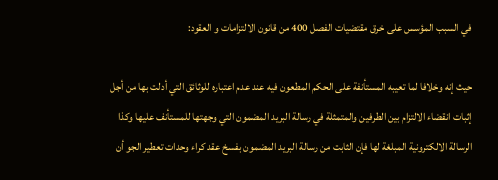في السبب المؤسس على خرق مقتضيات الفصل 400 من قانون الالتزامات و العقود:

حيث إنه وخلافا لما تعيبه المستأنفة على الحكم المطعون فيه عند عدم اعتباره للوثائق التي أدلت بها من أجل إثبات انقضاء الالتزام بين الطرفين والمتمثلة في رسالة البريد المضمون التي وجهتها للمستأنف عليها وكذا الرسالة الالكترونية المبلغة لها فإن الثابت من رسالة البريد المضمون بفسخ عقد كراء وحدات تعطير الجو أن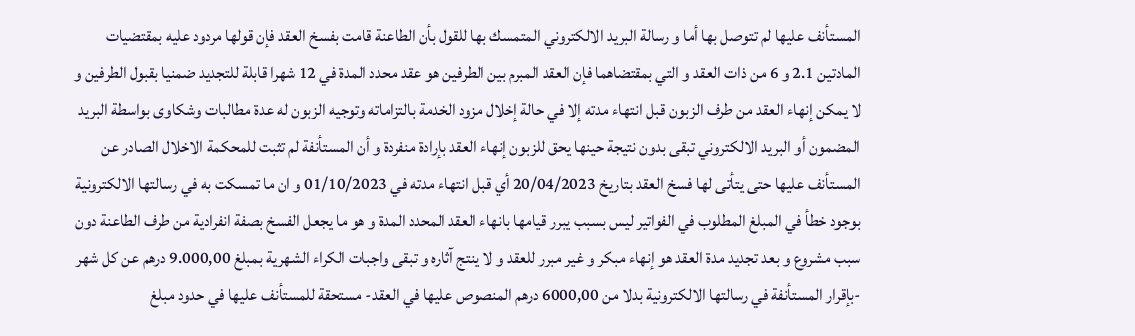المستأنف عليها لم تتوصل بها أما و رسالة البريد الالكتروني المتمسك بها للقول بأن الطاعنة قامت بفسخ العقد فإن قولها مردود عليه بمقتضيات المادتين 2.1 و 6 من ذات العقد و التي بمقتضاهما فإن العقد المبرم بين الطرفين هو عقد محدد المدة في 12 شهرا قابلة للتجديد ضمنيا بقبول الطرفين و لا يمكن إنهاء العقد من طرف الزبون قبل انتهاء مدته إلا في حالة إخلال مزود الخدمة بالتزاماته وتوجيه الزبون له عدة مطالبات وشكاوى بواسطة البريد المضمون أو البريد الالكتروني تبقى بدون نتيجة حينها يحق للزبون إنهاء العقد بإرادة منفردة و أن المستأنفة لم تثبت للمحكمة الاخلال الصادر عن المستأنف عليها حتى يتأتى لها فسخ العقد بتاريخ 20/04/2023 أي قبل انتهاء مدته في 01/10/2023 و ان ما تمسكت به في رسالتها الالكترونية بوجود خطأ في المبلغ المطلوب في الفواتير ليس بسبب يبرر قيامها بانهاء العقد المحدد المدة و هو ما يجعل الفسخ بصفة انفرادية من طرف الطاعنة دون سبب مشروع و بعد تجديد مدة العقد هو إنهاء مبكر و غير مبرر للعقد و لا ينتج آثاره و تبقى واجبات الكراء الشهرية بمبلغ 9.000,00 درهم عن كل شهر -بإقرار المستأنفة في رسالتها الالكترونية بدلا من 6000,00 درهم المنصوص عليها في العقد- مستحقة للمستأنف عليها في حدود مبلغ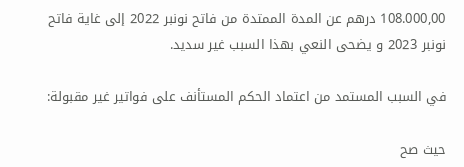108.000,00 درهم عن المدة الممتدة من فاتح نونبر 2022 إلى غاية فاتح نونبر 2023 و يضحى النعي بهذا السبب غير سديد.

في السبب المستمد من اعتماد الحكم المستأنف على فواتير غير مقبولة:

حيث صح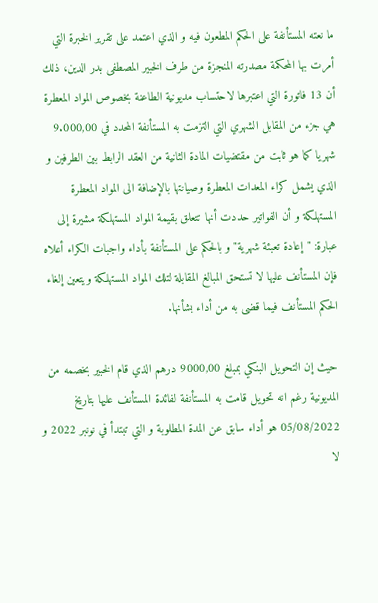ما نعته المستأنفة على الحكم المطعون فيه و الذي اعتمد على تقرير الخبرة التي أمرت بها المحكمة مصدرته المنجزة من طرف الخبير المصطفى بدر الدين، ذلك أن 13 فاتورة التي اعتبرها لاحتساب مديونية الطاعنة بخصوص المواد المعطرة هي جزء من المقابل الشهري التي التزمت به المستأنفة المحدد في 9.000,00 شهريا كما هو ثابت من مقتضيات المادة الثانية من العقد الرابط بين الطرفين و الذي يشمل كراء المعدات المعطرة وصيانتها بالإضافة الى المواد المعطرة المستهلكة و أن الفواتير حددت أنها تتعلق بقيمة المواد المستهلكة مشيرة إلى عبارة: "إعادة تعبئة شهرية" و بالحكم على المستأنفة بأداء واجبات الكراء أعلاه فإن المستأنف عليها لا تستحق المبالغ المقابلة لتلك المواد المستهلكة ويتعين إلغاء الحكم المستأنف فيما قضى به من أداء بشأنها.

حيث إن التحويل البنكي بمبلغ 9000,00 درهم الذي قام الخبير بخصمه من المديونية رغم انه تحويل قامت به المستأنفة لفائدة المستأنف عليها بتاريخ 05/08/2022 هو أداء سابق عن المدة المطلوبة و التي تبتدأ في نونبر 2022 و لا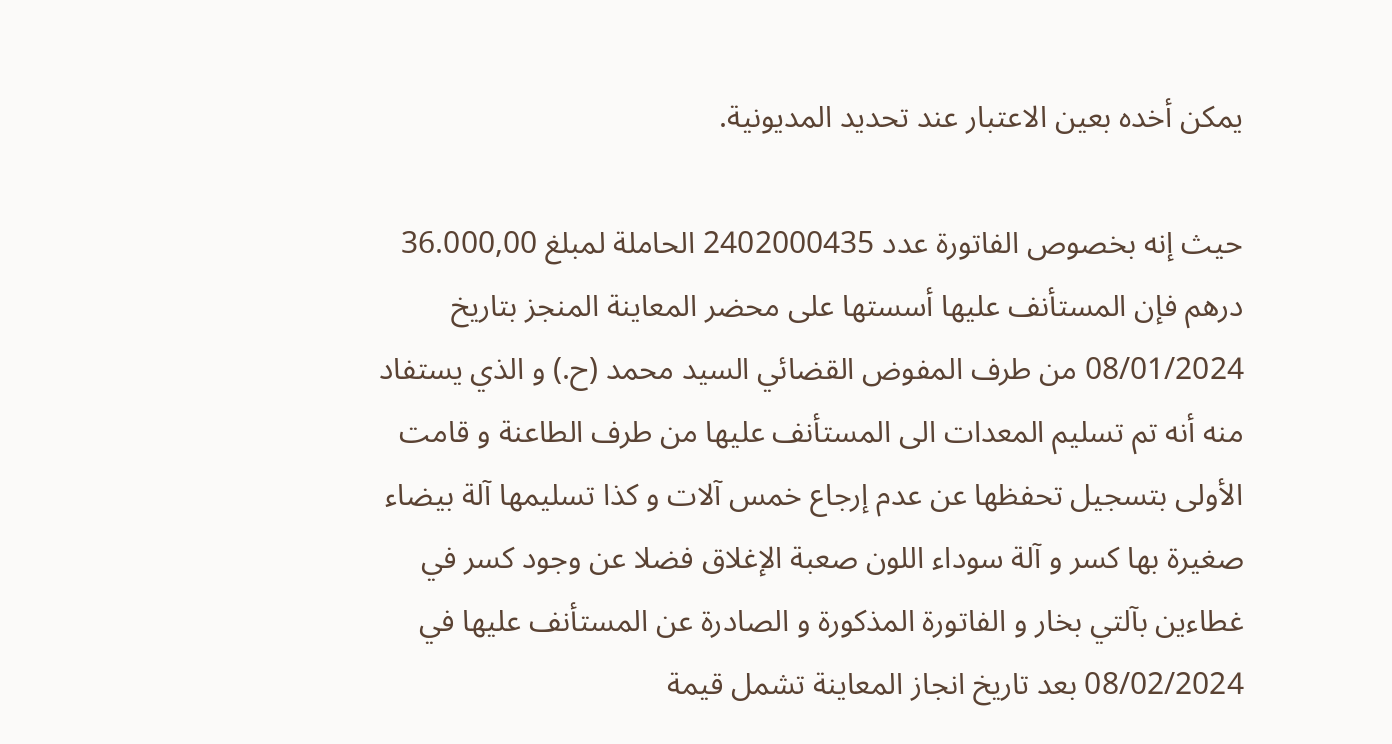يمكن أخده بعين الاعتبار عند تحديد المديونية.

حيث إنه بخصوص الفاتورة عدد 2402000435 الحاملة لمبلغ 36.000,00 درهم فإن المستأنف عليها أسستها على محضر المعاينة المنجز بتاريخ 08/01/2024 من طرف المفوض القضائي السيد محمد (ح.) و الذي يستفاد منه أنه تم تسليم المعدات الى المستأنف عليها من طرف الطاعنة و قامت الأولى بتسجيل تحفظها عن عدم إرجاع خمس آلات و كذا تسليمها آلة بيضاء صغيرة بها كسر و آلة سوداء اللون صعبة الإغلاق فضلا عن وجود كسر في غطاءين بآلتي بخار و الفاتورة المذكورة و الصادرة عن المستأنف عليها في 08/02/2024 بعد تاريخ انجاز المعاينة تشمل قيمة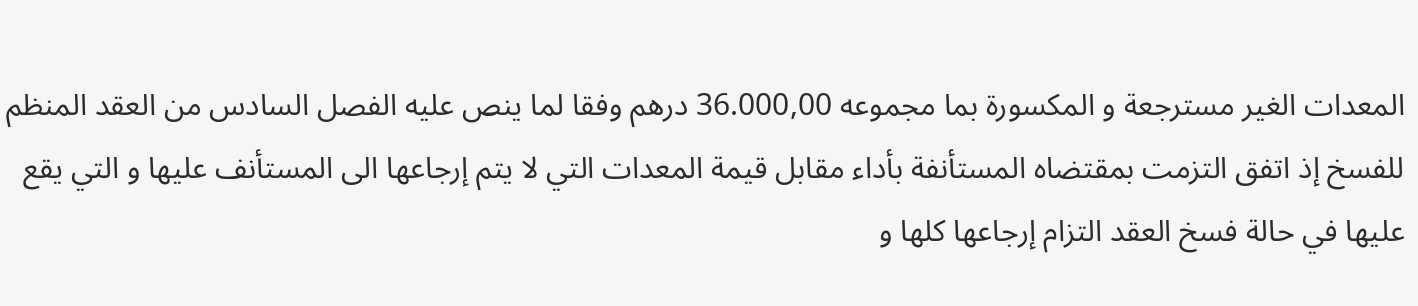المعدات الغير مسترجعة و المكسورة بما مجموعه 36.000,00 درهم وفقا لما ينص عليه الفصل السادس من العقد المنظم للفسخ إذ اتفق التزمت بمقتضاه المستأنفة بأداء مقابل قيمة المعدات التي لا يتم إرجاعها الى المستأنف عليها و التي يقع عليها في حالة فسخ العقد التزام إرجاعها كلها و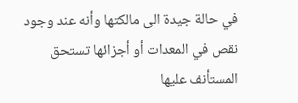في حالة جيدة الى مالكتها وأنه عند وجود نقص في المعدات أو أجزائها تستحق المستأنف عليها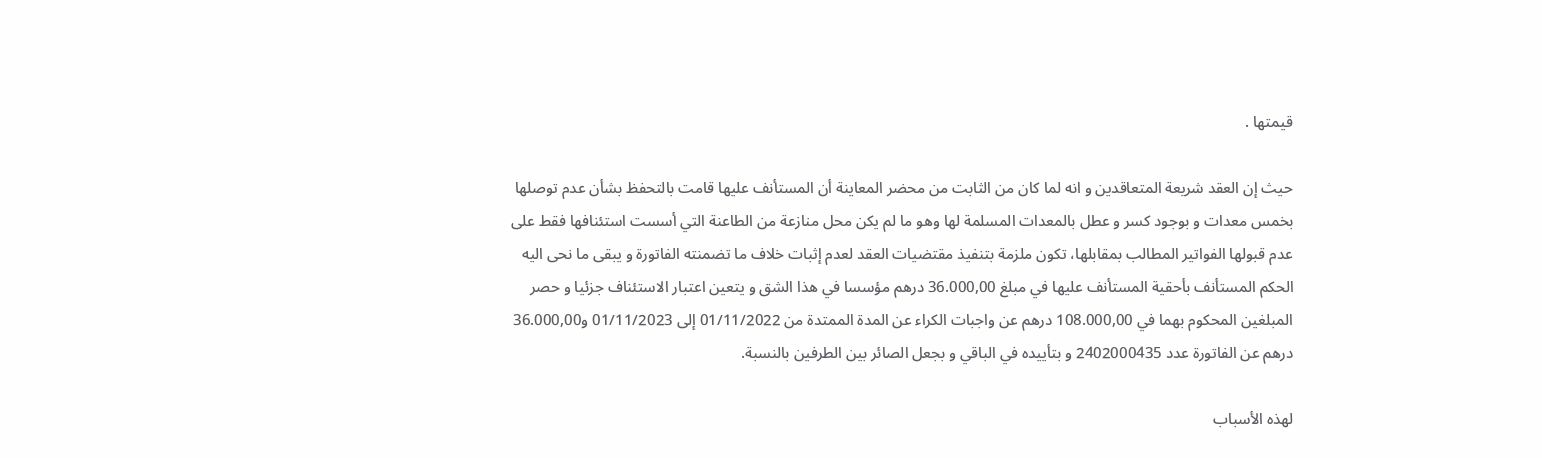قيمتها .

حيث إن العقد شريعة المتعاقدين و انه لما كان من الثابت من محضر المعاينة أن المستأنف عليها قامت بالتحفظ بشأن عدم توصلها بخمس معدات و بوجود كسر و عطل بالمعدات المسلمة لها وهو ما لم يكن محل منازعة من الطاعنة التي أسست استئنافها فقط على عدم قبولها الفواتير المطالب بمقابلها، تكون ملزمة بتنفيذ مقتضيات العقد لعدم إثبات خلاف ما تضمنته الفاتورة و يبقى ما نحى اليه الحكم المستأنف بأحقية المستأنف عليها في مبلغ 36.000,00 درهم مؤسسا في هذا الشق و يتعين اعتبار الاستئناف جزئيا و حصر المبلغين المحكوم بهما في 108.000,00 درهم عن واجبات الكراء عن المدة الممتدة من 01/11/2022 إلى 01/11/2023 و36.000,00 درهم عن الفاتورة عدد 2402000435 و بتأييده في الباقي و بجعل الصائر بين الطرفين بالنسبة.

لهذه الأسباب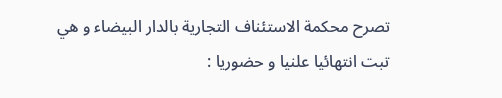تصرح محكمة الاستئناف التجارية بالدار البيضاء و هي تبت انتهائيا علنيا و حضوريا :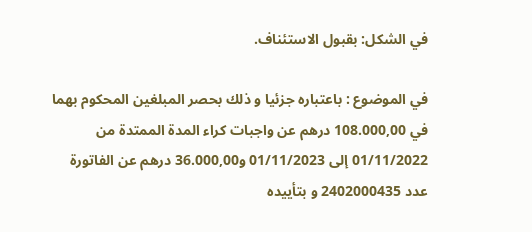في الشكل: بقبول الاستئناف.

في الموضوع : باعتباره جزئيا و ذلك بحصر المبلغين المحكوم بهما في 108.000,00 درهم عن واجبات كراء المدة الممتدة من 01/11/2022 إلى 01/11/2023 و36.000,00 درهم عن الفاتورة عدد 2402000435 و بتأييده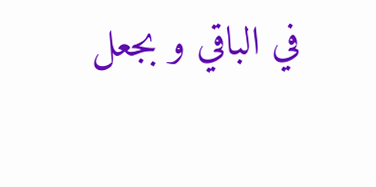في الباقي و بجعل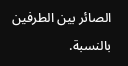الصائر بين الطرفين بالنسبة.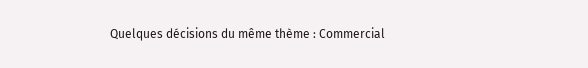Quelques décisions du même thème : Commercial